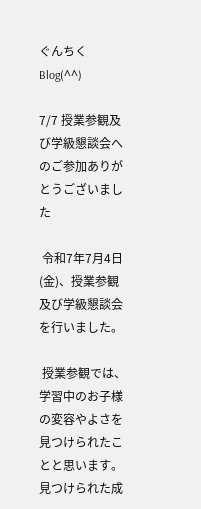ぐんちくBlog(^^)

7/7 授業参観及び学級懇談会へのご参加ありがとうございました

 令和7年7月4日(金)、授業参観及び学級懇談会を行いました。

 授業参観では、学習中のお子様の変容やよさを見つけられたことと思います。見つけられた成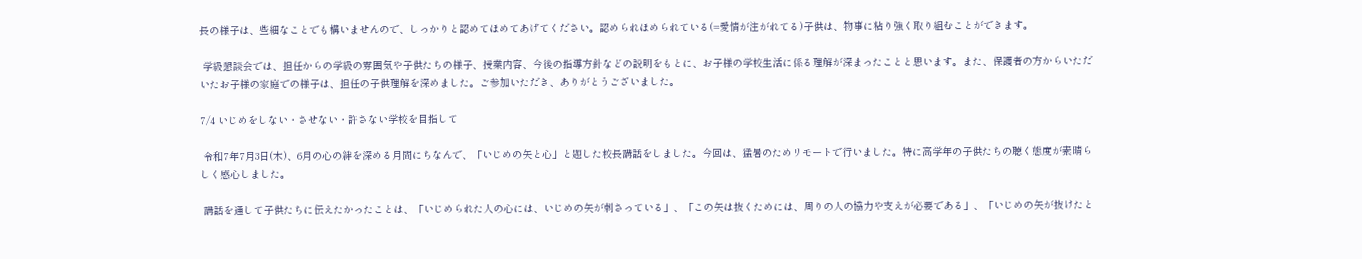長の様子は、些細なことでも構いませんので、しっかりと認めてほめてあげてください。認められほめられている(=愛情が注がれてる)子供は、物事に粘り強く取り組むことができます。

 学級懇談会では、担任からの学級の雰囲気や子供たちの様子、授業内容、今後の指導方針などの説明をもとに、お子様の学校生活に係る理解が深まったことと思います。また、保護者の方からいただいたお子様の家庭での様子は、担任の子供理解を深めました。ご参加いただき、ありがとうございました。

7/4 いじめをしない・させない・許さない学校を目指して

 令和7年7月3日(木)、6月の心の絆を深める月間にちなんで、「いじめの矢と心」と題した校長講話をしました。今回は、猛暑のためリモートで行いました。特に高学年の子供たちの聴く態度が素晴らしく感心しました。

 講話を通して子供たちに伝えたかったことは、「いじめられた人の心には、いじめの矢が刺さっている」、「この矢は抜くためには、周りの人の協力や支えが必要である」、「いじめの矢が抜けたと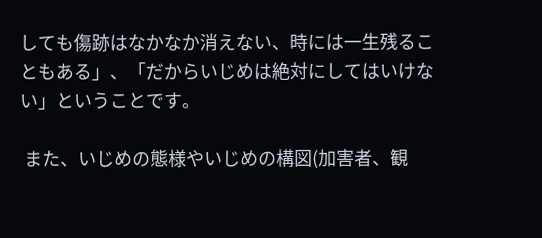しても傷跡はなかなか消えない、時には一生残ることもある」、「だからいじめは絶対にしてはいけない」ということです。

 また、いじめの態様やいじめの構図(加害者、観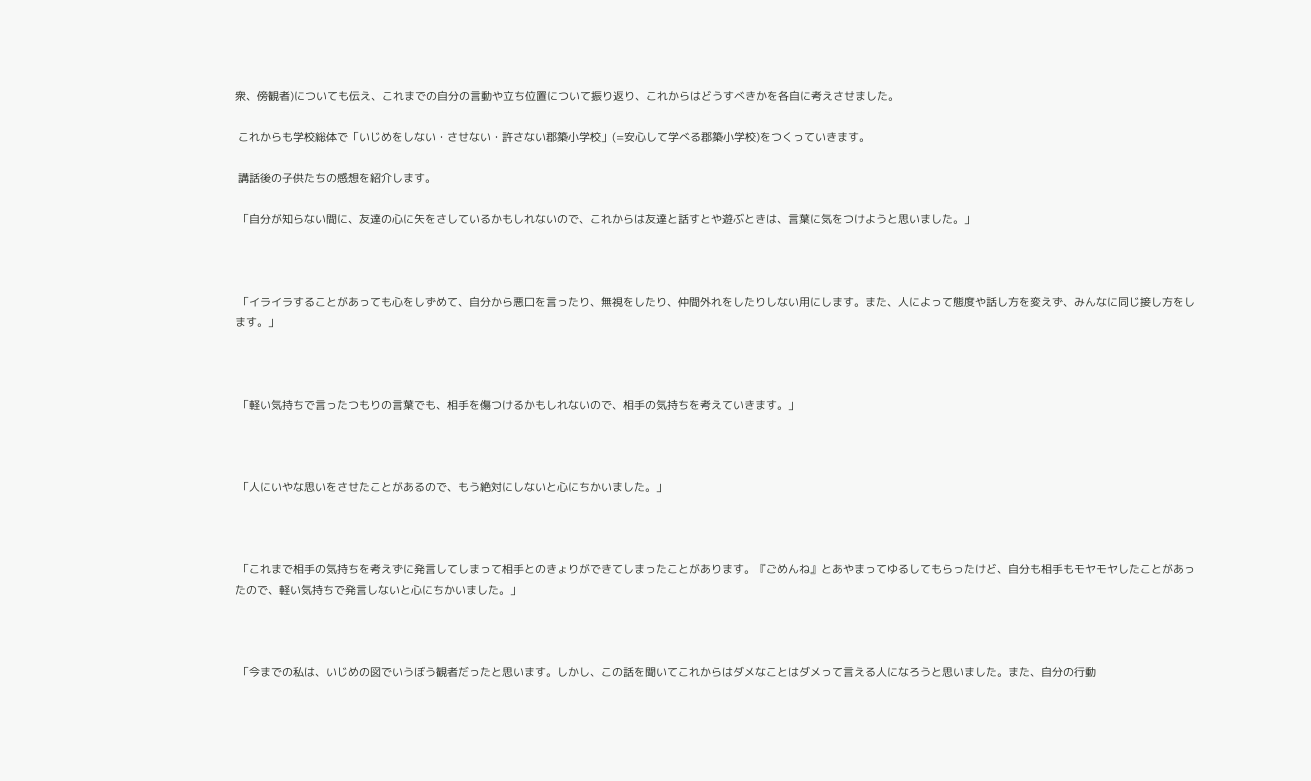衆、傍観者)についても伝え、これまでの自分の言動や立ち位置について振り返り、これからはどうすべきかを各自に考えさせました。

 これからも学校総体で「いじめをしない・させない・許さない郡築小学校」(=安心して学べる郡築小学校)をつくっていきます。

 講話後の子供たちの感想を紹介します。

 「自分が知らない間に、友達の心に矢をさしているかもしれないので、これからは友達と話すとや遊ぶときは、言葉に気をつけようと思いました。」



 「イライラすることがあっても心をしずめて、自分から悪口を言ったり、無視をしたり、仲間外れをしたりしない用にします。また、人によって態度や話し方を変えず、みんなに同じ接し方をします。」



 「軽い気持ちで言ったつもりの言葉でも、相手を傷つけるかもしれないので、相手の気持ちを考えていきます。」



 「人にいやな思いをさせたことがあるので、もう絶対にしないと心にちかいました。」



 「これまで相手の気持ちを考えずに発言してしまって相手とのきょりができてしまったことがあります。『ごめんね』とあやまってゆるしてもらったけど、自分も相手もモヤモヤしたことがあったので、軽い気持ちで発言しないと心にちかいました。」



 「今までの私は、いじめの図でいうぼう観者だったと思います。しかし、この話を聞いてこれからはダメなことはダメって言える人になろうと思いました。また、自分の行動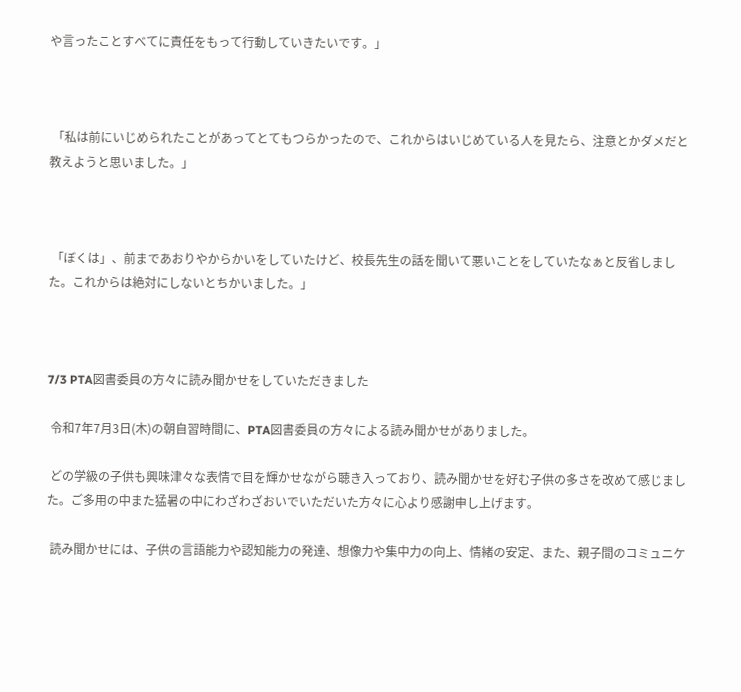や言ったことすべてに責任をもって行動していきたいです。」



 「私は前にいじめられたことがあってとてもつらかったので、これからはいじめている人を見たら、注意とかダメだと教えようと思いました。」



 「ぼくは」、前まであおりやからかいをしていたけど、校長先生の話を聞いて悪いことをしていたなぁと反省しました。これからは絶対にしないとちかいました。」



7/3 PTA図書委員の方々に読み聞かせをしていただきました

 令和7年7月3日(木)の朝自習時間に、PTA図書委員の方々による読み聞かせがありました。

 どの学級の子供も興味津々な表情で目を輝かせながら聴き入っており、読み聞かせを好む子供の多さを改めて感じました。ご多用の中また猛暑の中にわざわざおいでいただいた方々に心より感謝申し上げます。

 読み聞かせには、子供の言語能力や認知能力の発達、想像力や集中力の向上、情緒の安定、また、親子間のコミュニケ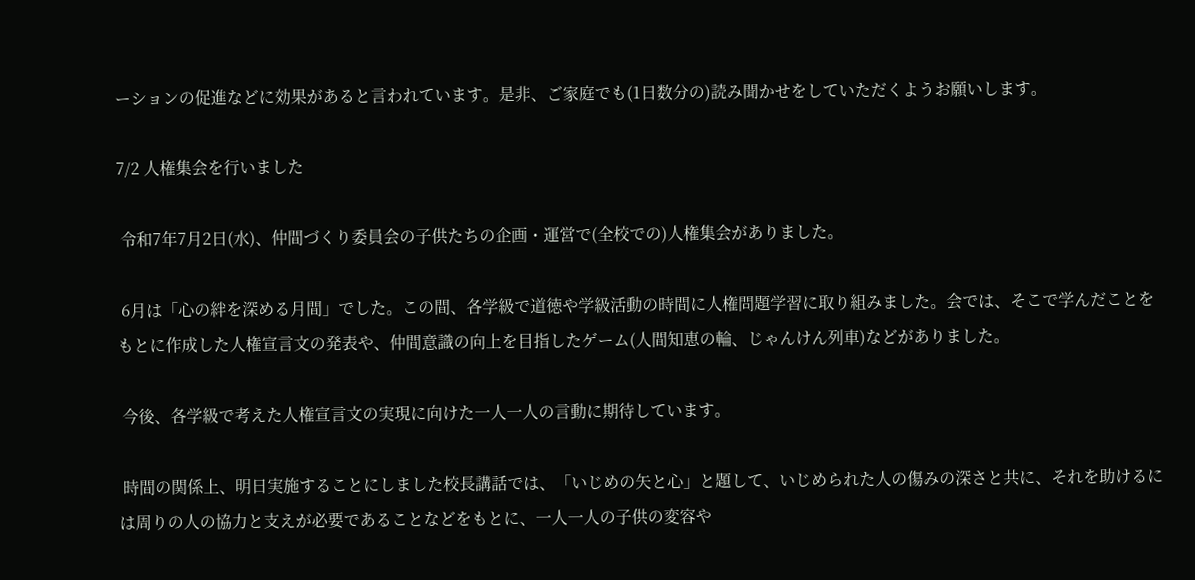ーションの促進などに効果があると言われています。是非、ご家庭でも(1日数分の)読み聞かせをしていただくようお願いします。

7/2 人権集会を行いました

 令和7年7月2日(水)、仲間づくり委員会の子供たちの企画・運営で(全校での)人権集会がありました。

 6月は「心の絆を深める月間」でした。この間、各学級で道徳や学級活動の時間に人権問題学習に取り組みました。会では、そこで学んだことをもとに作成した人権宣言文の発表や、仲間意識の向上を目指したゲーム(人間知恵の輪、じゃんけん列車)などがありました。

 今後、各学級で考えた人権宣言文の実現に向けた一人一人の言動に期待しています。

 時間の関係上、明日実施することにしました校長講話では、「いじめの矢と心」と題して、いじめられた人の傷みの深さと共に、それを助けるには周りの人の協力と支えが必要であることなどをもとに、一人一人の子供の変容や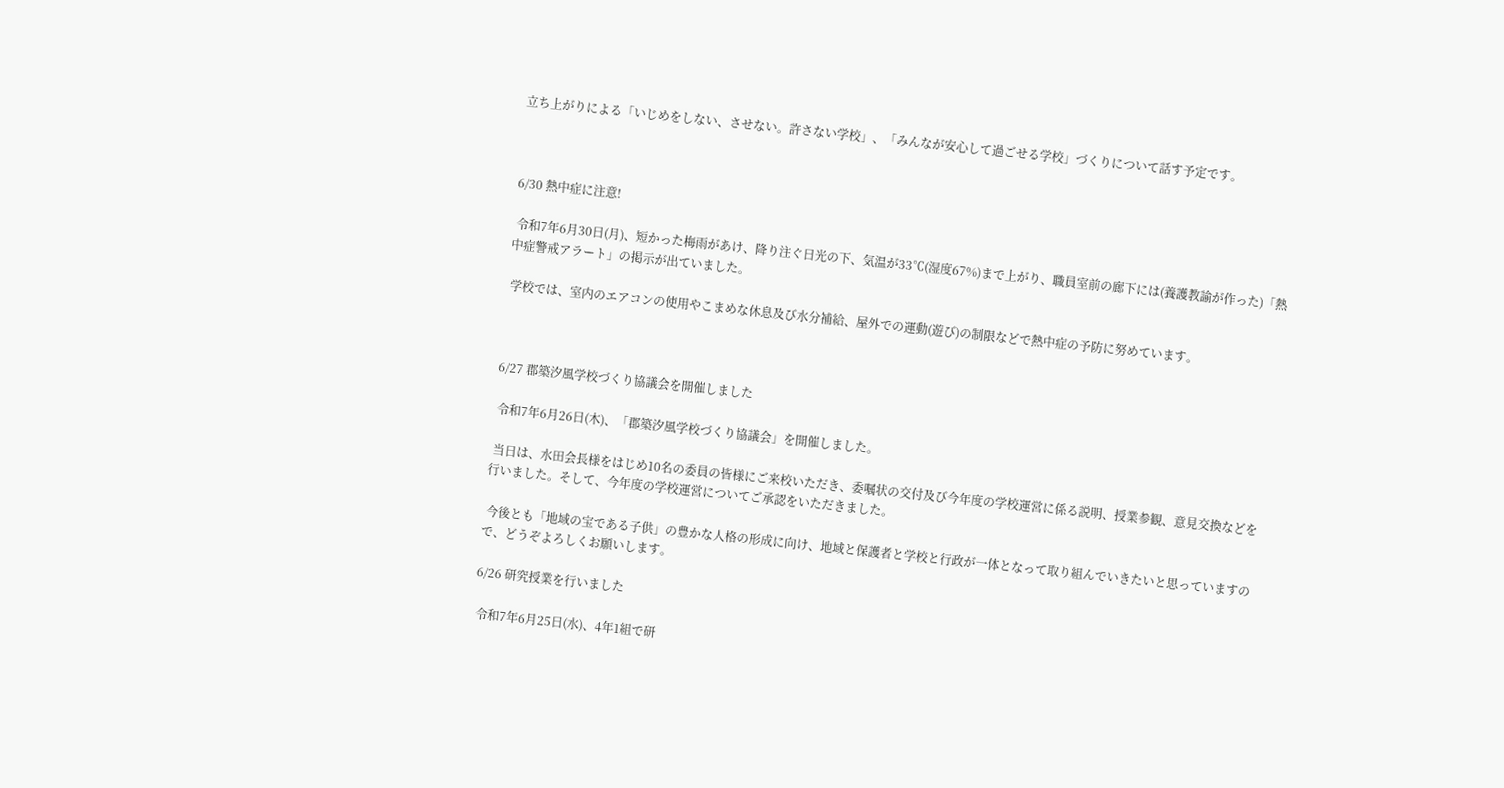立ち上がりによる「いじめをしない、させない。許さない学校」、「みんなが安心して過ごせる学校」づくりについて話す予定です。



6/30 熱中症に注意!

 令和7年6月30日(月)、短かった梅雨があけ、降り注ぐ日光の下、気温が33℃(湿度67%)まで上がり、職員室前の廊下には(養護教諭が作った)「熱中症警戒アラート」の掲示が出ていました。

 学校では、室内のエアコンの使用やこまめな休息及び水分補給、屋外での運動(遊び)の制限などで熱中症の予防に努めています。



6/27 郡築汐風学校づくり協議会を開催しました

 令和7年6月26日(木)、「郡築汐風学校づくり協議会」を開催しました。

 当日は、水田会長様をはじめ10名の委員の皆様にご来校いただき、委嘱状の交付及び今年度の学校運営に係る説明、授業参観、意見交換などを行いました。そして、今年度の学校運営についてご承認をいただきました。

 今後とも「地域の宝である子供」の豊かな人格の形成に向け、地域と保護者と学校と行政が一体となって取り組んでいきたいと思っていますので、どうぞよろしくお願いします。

6/26 研究授業を行いました

 令和7年6月25日(水)、4年1組で研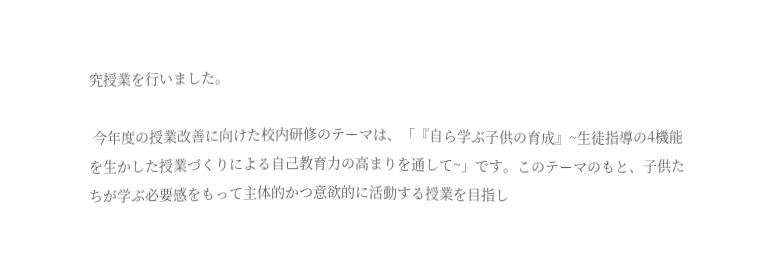究授業を行いました。

 今年度の授業改善に向けた校内研修のテーマは、「『自ら学ぶ子供の育成』~生徒指導の4機能を生かした授業づくりによる自己教育力の高まりを通して~」です。このテーマのもと、子供たちが学ぶ必要感をもって主体的かつ意欲的に活動する授業を目指し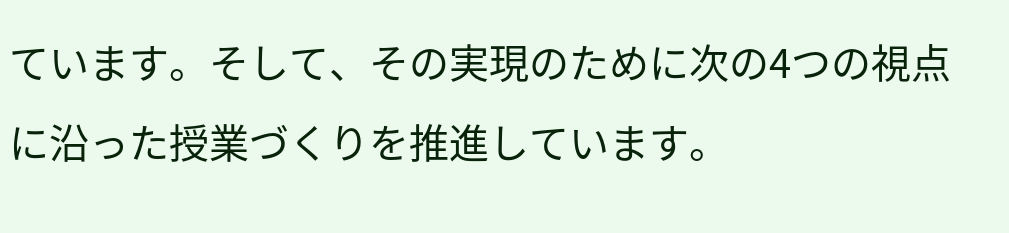ています。そして、その実現のために次の4つの視点に沿った授業づくりを推進しています。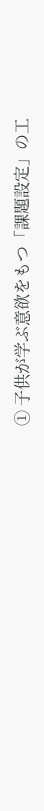① 子供が学ぶ意欲をもつ「課題設定」の工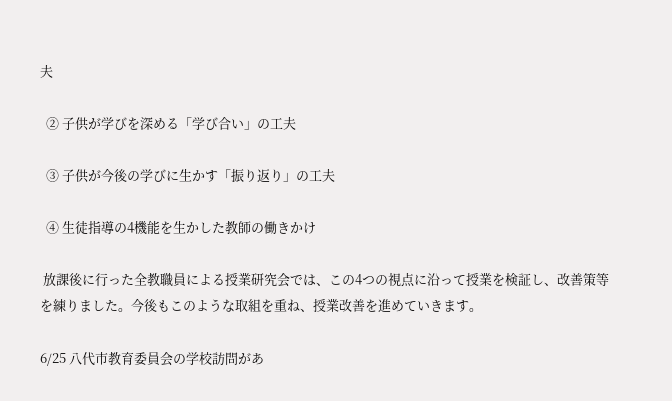夫

  ② 子供が学びを深める「学び合い」の工夫

  ③ 子供が今後の学びに生かす「振り返り」の工夫

  ④ 生徒指導の4機能を生かした教師の働きかけ

 放課後に行った全教職員による授業研究会では、この4つの視点に沿って授業を検証し、改善策等を練りました。今後もこのような取組を重ね、授業改善を進めていきます。

6/25 八代市教育委員会の学校訪問があ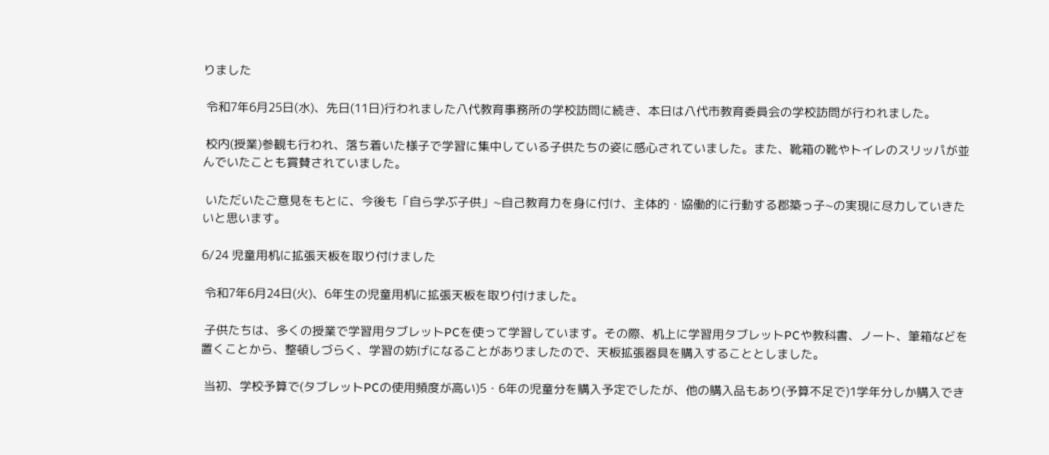りました

 令和7年6月25日(水)、先日(11日)行われました八代教育事務所の学校訪問に続き、本日は八代市教育委員会の学校訪問が行われました。

 校内(授業)参観も行われ、落ち着いた様子で学習に集中している子供たちの姿に感心されていました。また、靴箱の靴やトイレのスリッパが並んでいたことも賞賛されていました。

 いただいたご意見をもとに、今後も「自ら学ぶ子供」~自己教育力を身に付け、主体的・協働的に行動する郡築っ子~の実現に尽力していきたいと思います。

6/24 児童用机に拡張天板を取り付けました

 令和7年6月24日(火)、6年生の児童用机に拡張天板を取り付けました。

 子供たちは、多くの授業で学習用タブレットPCを使って学習しています。その際、机上に学習用タブレットPCや教科書、ノート、筆箱などを置くことから、整頓しづらく、学習の妨げになることがありましたので、天板拡張器具を購入することとしました。

 当初、学校予算で(タブレットPCの使用頻度が高い)5・6年の児童分を購入予定でしたが、他の購入品もあり(予算不足で)1学年分しか購入でき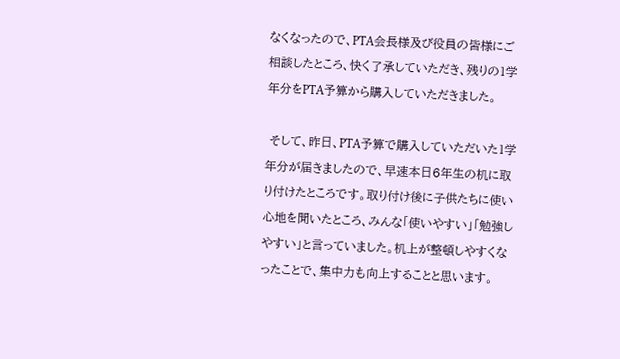なくなったので、PTA会長様及び役員の皆様にご相談したところ、快く了承していただき、残りの1学年分をPTA予算から購入していただきました。

 そして、昨日、PTA予算で購入していただいた1学年分が届きましたので、早速本日6年生の机に取り付けたところです。取り付け後に子供たちに使い心地を聞いたところ、みんな「使いやすい」「勉強しやすい」と言っていました。机上が整頓しやすくなったことで、集中力も向上することと思います。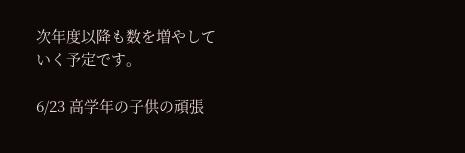次年度以降も数を増やしていく予定です。

6/23 高学年の子供の頑張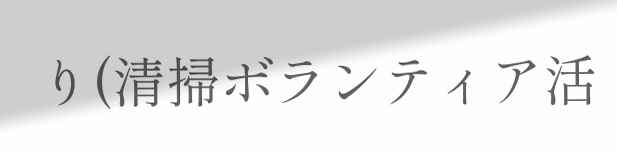り(清掃ボランティア活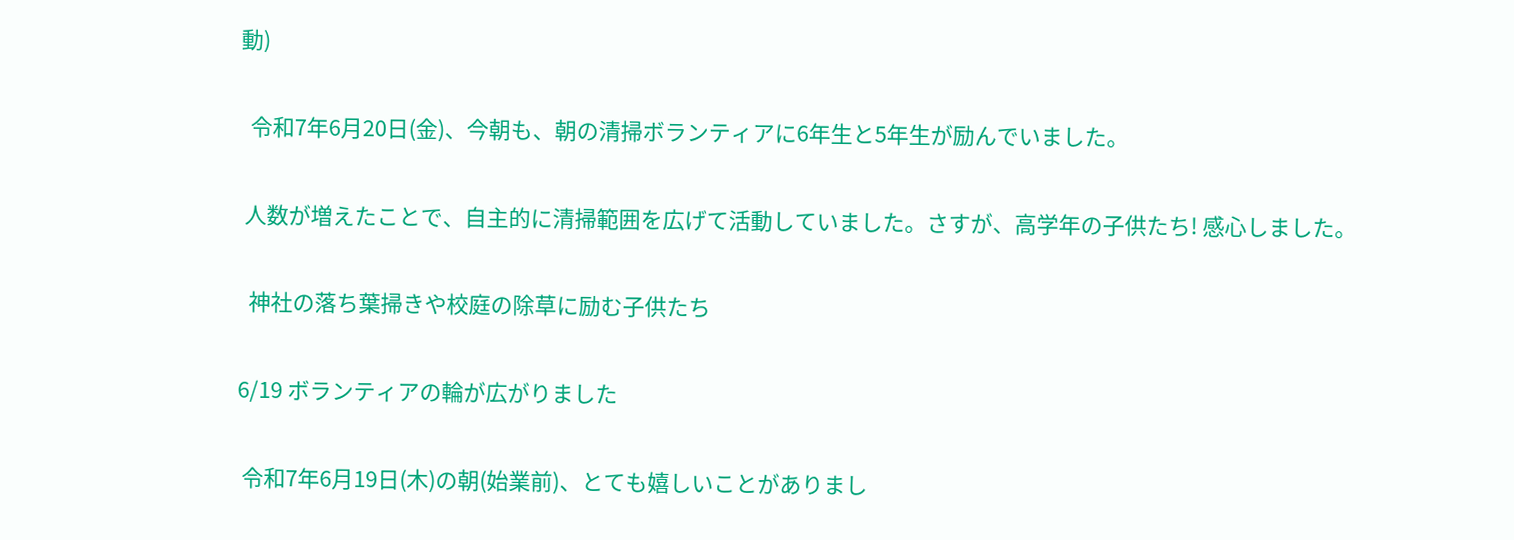動)

  令和7年6月20日(金)、今朝も、朝の清掃ボランティアに6年生と5年生が励んでいました。

 人数が増えたことで、自主的に清掃範囲を広げて活動していました。さすが、高学年の子供たち! 感心しました。

  神社の落ち葉掃きや校庭の除草に励む子供たち

6/19 ボランティアの輪が広がりました

 令和7年6月19日(木)の朝(始業前)、とても嬉しいことがありまし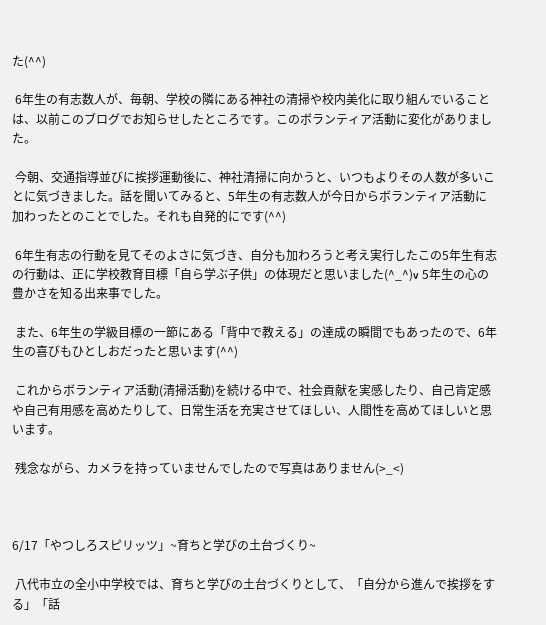た(^^)

 6年生の有志数人が、毎朝、学校の隣にある神社の清掃や校内美化に取り組んでいることは、以前このブログでお知らせしたところです。このボランティア活動に変化がありました。

 今朝、交通指導並びに挨拶運動後に、神社清掃に向かうと、いつもよりその人数が多いことに気づきました。話を聞いてみると、5年生の有志数人が今日からボランティア活動に加わったとのことでした。それも自発的にです(^^)

 6年生有志の行動を見てそのよさに気づき、自分も加わろうと考え実行したこの5年生有志の行動は、正に学校教育目標「自ら学ぶ子供」の体現だと思いました(^_^)v 5年生の心の豊かさを知る出来事でした。

 また、6年生の学級目標の一節にある「背中で教える」の達成の瞬間でもあったので、6年生の喜びもひとしおだったと思います(^^)

 これからボランティア活動(清掃活動)を続ける中で、社会貢献を実感したり、自己肯定感や自己有用感を高めたりして、日常生活を充実させてほしい、人間性を高めてほしいと思います。

 残念ながら、カメラを持っていませんでしたので写真はありません(>_<)



6/17「やつしろスピリッツ」~育ちと学びの土台づくり~

 八代市立の全小中学校では、育ちと学びの土台づくりとして、「自分から進んで挨拶をする」「話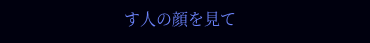す人の顔を見て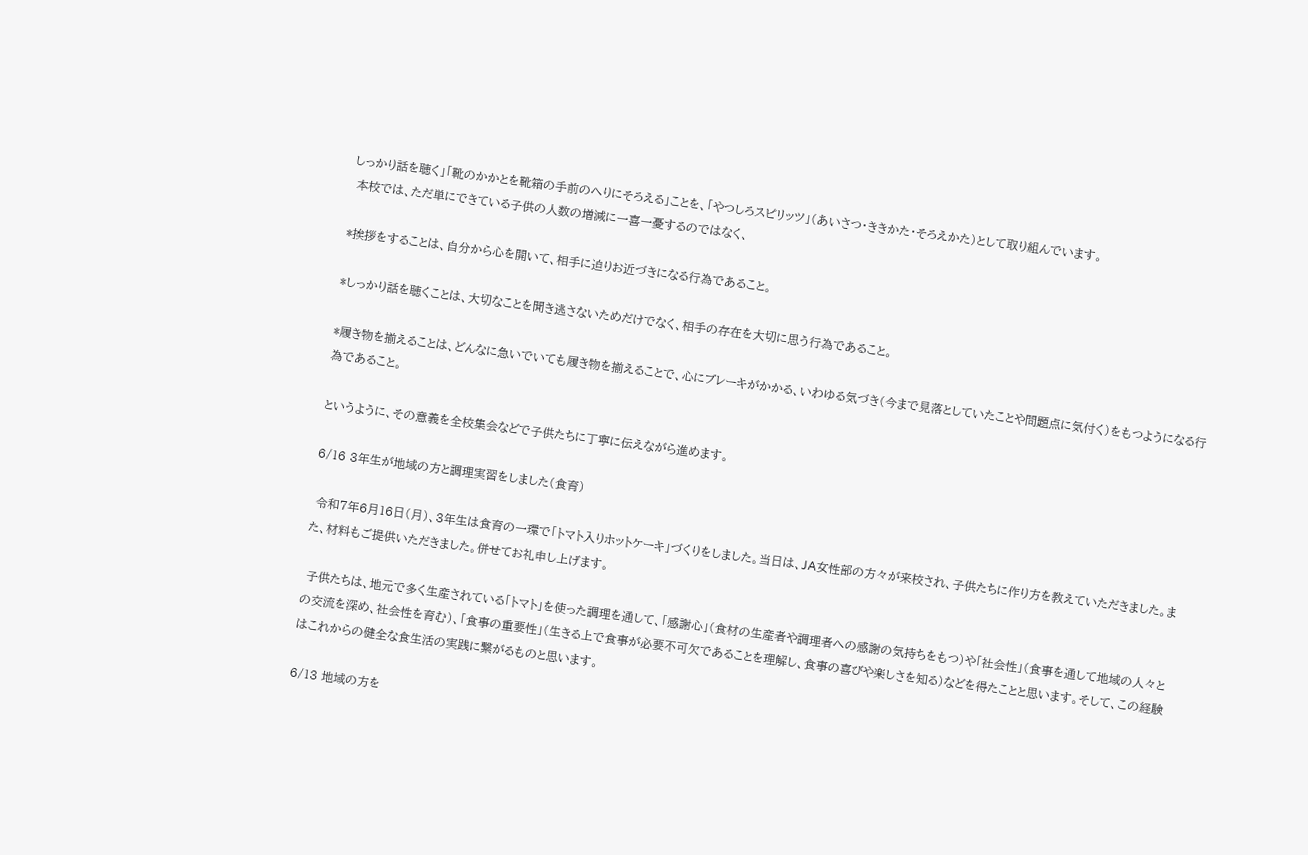しっかり話を聴く」「靴のかかとを靴箱の手前のへりにそろえる」ことを、「やつしろスピリッツ」(あいさつ・ききかた・そろえかた)として取り組んでいます。
 本校では、ただ単にできている子供の人数の増減に一喜一憂するのではなく、

*挨拶をすることは、自分から心を開いて、相手に迫りお近づきになる行為であること。

*しっかり話を聴くことは、大切なことを聞き逃さないためだけでなく、相手の存在を大切に思う行為であること。

*履き物を揃えることは、どんなに急いでいても履き物を揃えることで、心にブレーキがかかる、いわゆる気づき(今まで見落としていたことや問題点に気付く)をもつようになる行為であること。

というように、その意義を全校集会などで子供たちに丁寧に伝えながら進めます。

6/16 3年生が地域の方と調理実習をしました(食育)

 令和7年6月16日(月)、3年生は食育の一環で「トマト入りホットケーキ」づくりをしました。当日は、JA女性部の方々が来校され、子供たちに作り方を教えていただきました。また、材料もご提供いただきました。併せてお礼申し上げます。

 子供たちは、地元で多く生産されている「トマト」を使った調理を通して、「感謝心」(食材の生産者や調理者への感謝の気持ちをもつ)や「社会性」(食事を通して地域の人々との交流を深め、社会性を育む)、「食事の重要性」(生きる上で食事が必要不可欠であることを理解し、食事の喜びや楽しさを知る)などを得たことと思います。そして、この経験はこれからの健全な食生活の実践に繋がるものと思います。

6/13 地域の方を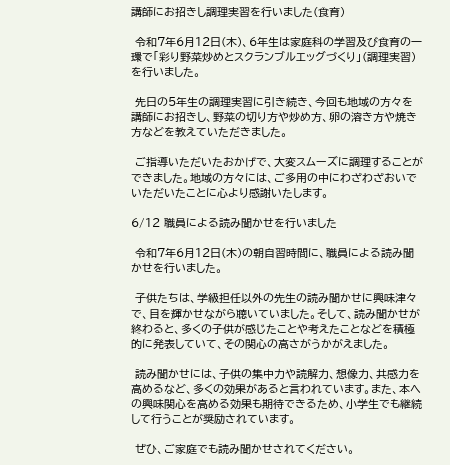講師にお招きし調理実習を行いました(食育)

 令和7年6月12日(木)、6年生は家庭科の学習及び食育の一環で「彩り野菜炒めとスクランブルエッグづくり」(調理実習)を行いました。

 先日の5年生の調理実習に引き続き、今回も地域の方々を講師にお招きし、野菜の切り方や炒め方、卵の溶き方や焼き方などを教えていただきました。

 ご指導いただいたおかげで、大変スムーズに調理することができました。地域の方々には、ご多用の中にわざわざおいでいただいたことに心より感謝いたします。

6/12 職員による読み聞かせを行いました

 令和7年6月12日(木)の朝自習時間に、職員による読み聞かせを行いました。

 子供たちは、学級担任以外の先生の読み聞かせに興味津々で、目を輝かせながら聴いていました。そして、読み聞かせが終わると、多くの子供が感じたことや考えたことなどを積極的に発表していて、その関心の高さがうかがえました。

 読み聞かせには、子供の集中力や読解力、想像力、共感力を高めるなど、多くの効果があると言われています。また、本への興味関心を高める効果も期待できるため、小学生でも継続して行うことが奨励されています。

 ぜひ、ご家庭でも読み聞かせされてください。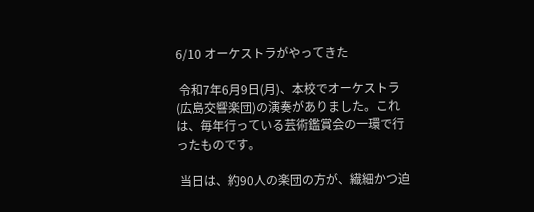6/10 オーケストラがやってきた

 令和7年6月9日(月)、本校でオーケストラ(広島交響楽団)の演奏がありました。これは、毎年行っている芸術鑑賞会の一環で行ったものです。

 当日は、約90人の楽団の方が、繊細かつ迫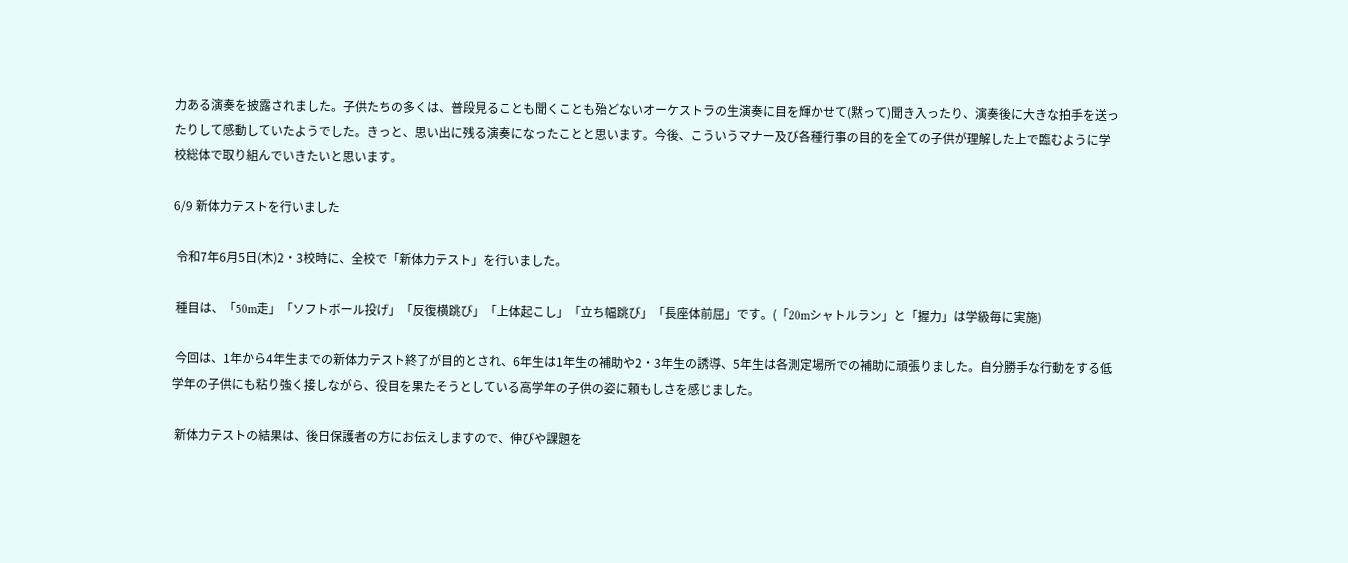力ある演奏を披露されました。子供たちの多くは、普段見ることも聞くことも殆どないオーケストラの生演奏に目を輝かせて(黙って)聞き入ったり、演奏後に大きな拍手を送ったりして感動していたようでした。きっと、思い出に残る演奏になったことと思います。今後、こういうマナー及び各種行事の目的を全ての子供が理解した上で臨むように学校総体で取り組んでいきたいと思います。

6/9 新体力テストを行いました

 令和7年6月5日(木)2・3校時に、全校で「新体力テスト」を行いました。

 種目は、「50m走」「ソフトボール投げ」「反復横跳び」「上体起こし」「立ち幅跳び」「長座体前屈」です。(「20mシャトルラン」と「握力」は学級毎に実施)

 今回は、1年から4年生までの新体力テスト終了が目的とされ、6年生は1年生の補助や2・3年生の誘導、5年生は各測定場所での補助に頑張りました。自分勝手な行動をする低学年の子供にも粘り強く接しながら、役目を果たそうとしている高学年の子供の姿に頼もしさを感じました。

 新体力テストの結果は、後日保護者の方にお伝えしますので、伸びや課題を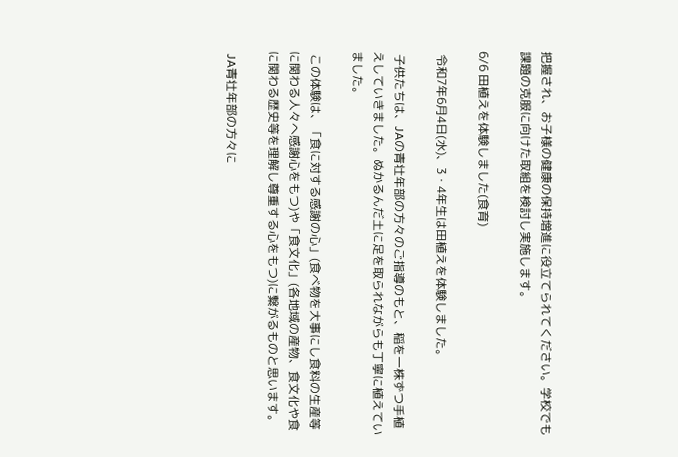把握され、お子様の健康の保持増進に役立てられてください。学校でも課題の克服に向けた取組を検討し実施します。

6/6 田植えを体験しました(食育)

 令和7年6月4日(水)、3・4年生は田植えを体験しました。

 子供たちは、JAの青壮年部の方々のご指導のもと、稲を一株ずつ手植えしていきました。ぬかるんだ土に足を取られながらも丁寧に植えていました。

 この体験は、「食に対する感謝の心」(食べ物を大事にし食料の生産等に関わる人々へ感謝心をもつ)や「食文化」(各地域の産物、食文化や食に関わる歴史等を理解し尊重する心をもつ)に繋がるものと思います。

 JA青壮年部の方々に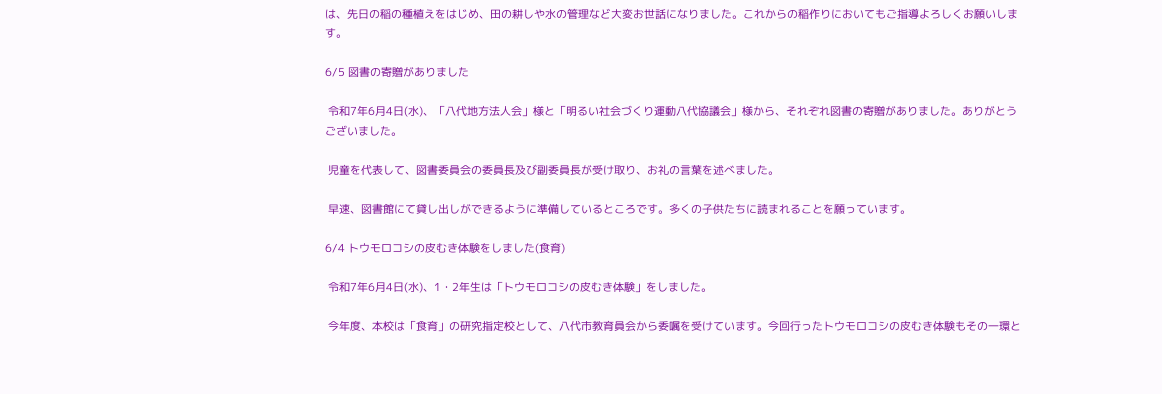は、先日の稲の種植えをはじめ、田の耕しや水の管理など大変お世話になりました。これからの稲作りにおいてもご指導よろしくお願いします。

6/5 図書の寄贈がありました

 令和7年6月4日(水)、「八代地方法人会」様と「明るい社会づくり運動八代協議会」様から、それぞれ図書の寄贈がありました。ありがとうございました。

 児童を代表して、図書委員会の委員長及び副委員長が受け取り、お礼の言葉を述べました。

 早速、図書館にて貸し出しができるように準備しているところです。多くの子供たちに読まれることを願っています。

6/4 トウモロコシの皮むき体験をしました(食育)

 令和7年6月4日(水)、1・2年生は「トウモロコシの皮むき体験」をしました。

 今年度、本校は「食育」の研究指定校として、八代市教育員会から委嘱を受けています。今回行ったトウモロコシの皮むき体験もその一環と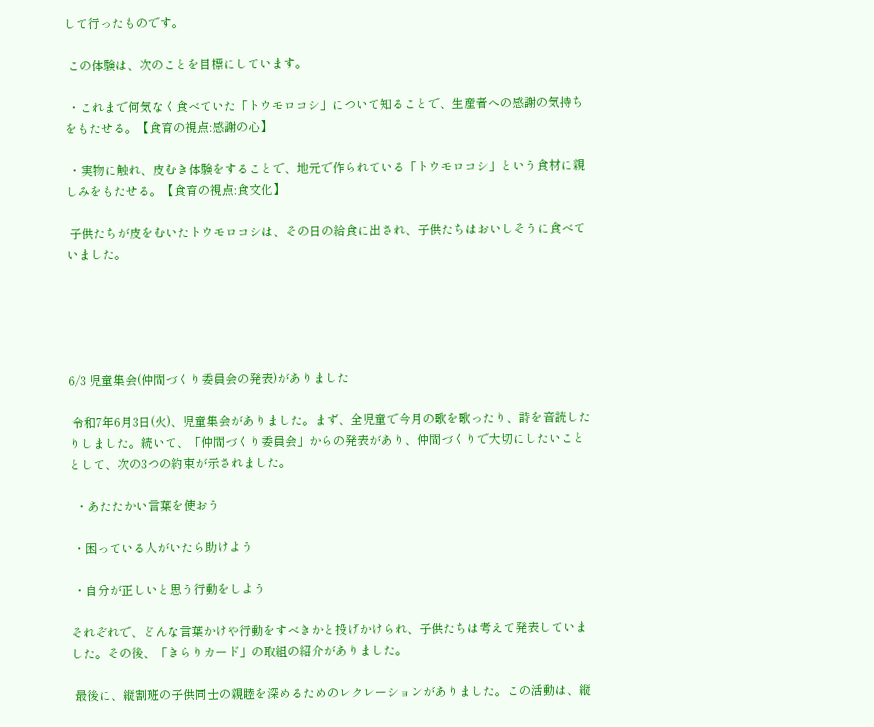して行ったものです。

 この体験は、次のことを目標にしています。

 ・これまで何気なく食べていた「トウモロコシ」について知ることで、生産者への感謝の気持ちをもたせる。【食育の視点:感謝の心】

 ・実物に触れ、皮むき体験をすることで、地元で作られている「トウモロコシ」という食材に親しみをもたせる。【食育の視点:食文化】

 子供たちが皮をむいたトウモロコシは、その日の給食に出され、子供たちはおいしそうに食べていました。





6/3 児童集会(仲間づくり委員会の発表)がありました

 令和7年6月3日(火)、児童集会がありました。まず、全児童で今月の歌を歌ったり、詩を音読したりしました。続いて、「仲間づくり委員会」からの発表があり、仲間づくりで大切にしたいこととして、次の3つの約束が示されました。

  ・あたたかい言葉を使おう

 ・困っている人がいたら助けよう

 ・自分が正しいと思う行動をしよう

それぞれで、どんな言葉かけや行動をすべきかと投げかけられ、子供たちは考えて発表していました。その後、「きらりカード」の取組の紹介がありました。

 最後に、縦割班の子供同士の親睦を深めるためのレクレーションがありました。この活動は、縦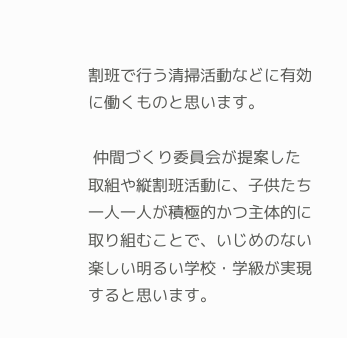割班で行う清掃活動などに有効に働くものと思います。

 仲間づくり委員会が提案した取組や縦割班活動に、子供たち一人一人が積極的かつ主体的に取り組むことで、いじめのない楽しい明るい学校・学級が実現すると思います。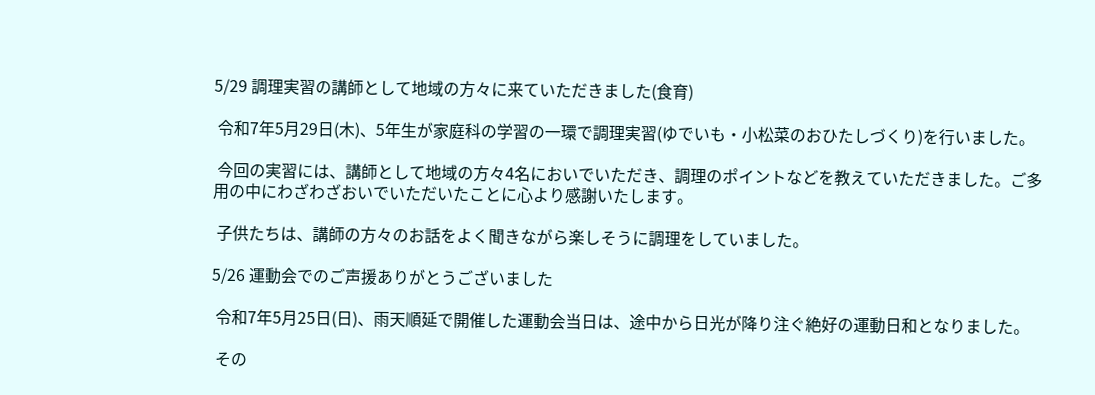5/29 調理実習の講師として地域の方々に来ていただきました(食育)

 令和7年5月29日(木)、5年生が家庭科の学習の一環で調理実習(ゆでいも・小松菜のおひたしづくり)を行いました。

 今回の実習には、講師として地域の方々4名においでいただき、調理のポイントなどを教えていただきました。ご多用の中にわざわざおいでいただいたことに心より感謝いたします。

 子供たちは、講師の方々のお話をよく聞きながら楽しそうに調理をしていました。

5/26 運動会でのご声援ありがとうございました

 令和7年5月25日(日)、雨天順延で開催した運動会当日は、途中から日光が降り注ぐ絶好の運動日和となりました。

 その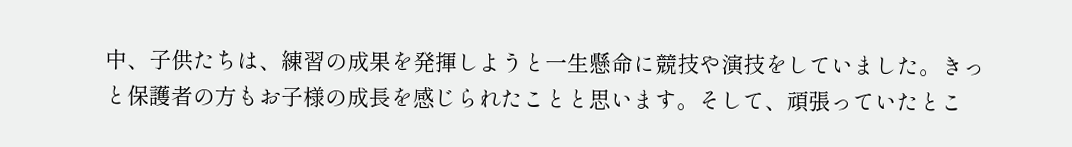中、子供たちは、練習の成果を発揮しようと一生懸命に競技や演技をしていました。きっと保護者の方もお子様の成長を感じられたことと思います。そして、頑張っていたとこ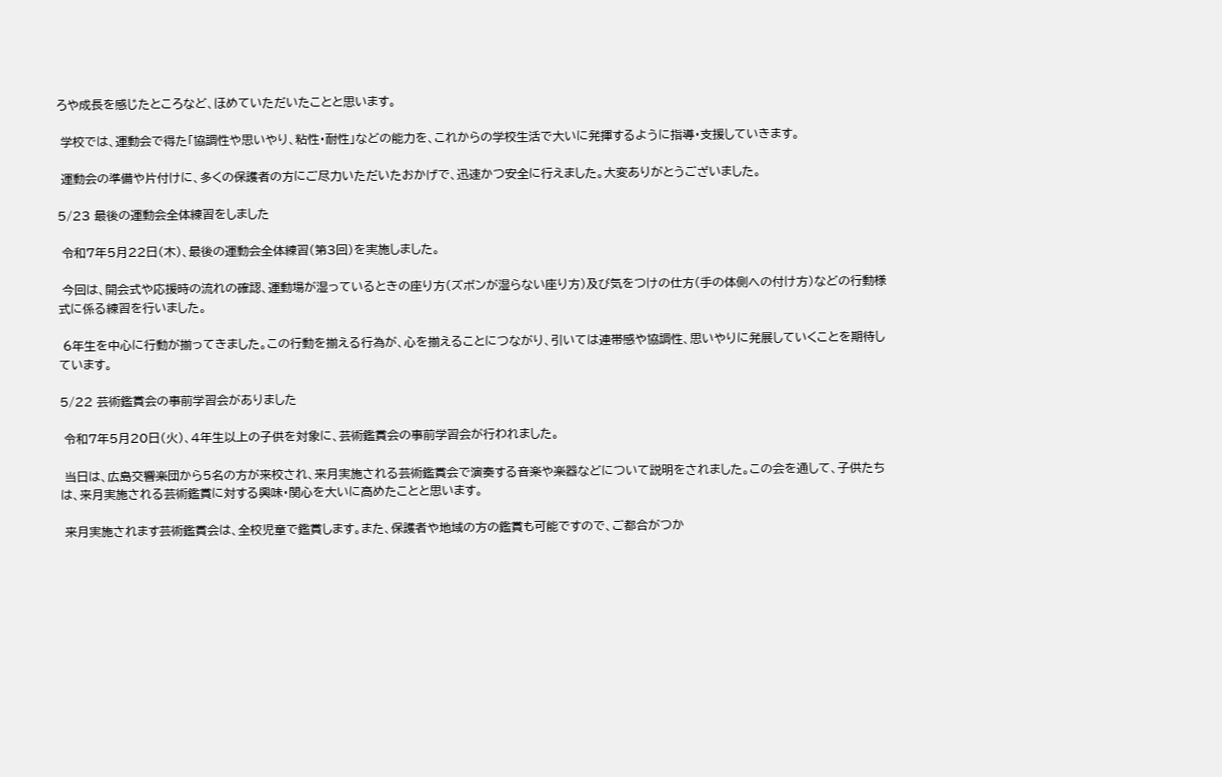ろや成長を感じたところなど、ほめていただいたことと思います。

 学校では、運動会で得た「協調性や思いやり、粘性・耐性」などの能力を、これからの学校生活で大いに発揮するように指導・支援していきます。

 運動会の準備や片付けに、多くの保護者の方にご尽力いただいたおかげで、迅速かつ安全に行えました。大変ありがとうございました。

5/23 最後の運動会全体練習をしました

 令和7年5月22日(木)、最後の運動会全体練習(第3回)を実施しました。

 今回は、開会式や応援時の流れの確認、運動場が湿っているときの座り方(ズボンが湿らない座り方)及び気をつけの仕方(手の体側への付け方)などの行動様式に係る練習を行いました。

 6年生を中心に行動が揃ってきました。この行動を揃える行為が、心を揃えることにつながり、引いては連帯感や協調性、思いやりに発展していくことを期待しています。

5/22 芸術鑑賞会の事前学習会がありました

 令和7年5月20日(火)、4年生以上の子供を対象に、芸術鑑賞会の事前学習会が行われました。

 当日は、広島交響楽団から5名の方が来校され、来月実施される芸術鑑賞会で演奏する音楽や楽器などについて説明をされました。この会を通して、子供たちは、来月実施される芸術鑑賞に対する興味・関心を大いに高めたことと思います。

 来月実施されます芸術鑑賞会は、全校児童で鑑賞します。また、保護者や地域の方の鑑賞も可能ですので、ご都合がつか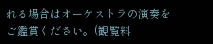れる場合はオーケストラの演奏をご鑑賞ください。(観覧料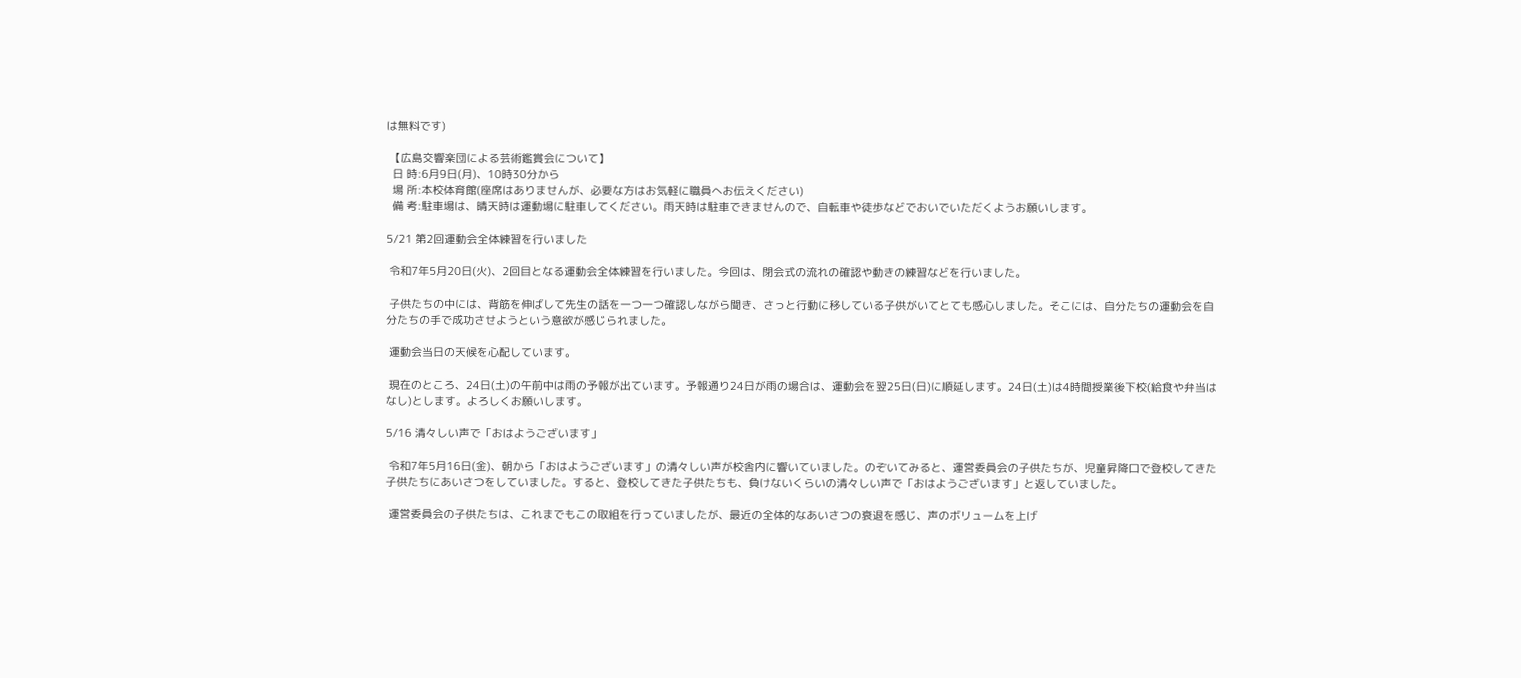は無料です)

 【広島交響楽団による芸術鑑賞会について】
  日 時:6月9日(月)、10時30分から
  場 所:本校体育館(座席はありませんが、必要な方はお気軽に職員へお伝えください)
  備 考:駐車場は、晴天時は運動場に駐車してください。雨天時は駐車できませんので、自転車や徒歩などでおいでいただくようお願いします。

5/21 第2回運動会全体練習を行いました

 令和7年5月20日(火)、2回目となる運動会全体練習を行いました。今回は、閉会式の流れの確認や動きの練習などを行いました。

 子供たちの中には、背筋を伸ばして先生の話を一つ一つ確認しながら聞き、さっと行動に移している子供がいてとても感心しました。そこには、自分たちの運動会を自分たちの手で成功させようという意欲が感じられました。

 運動会当日の天候を心配しています。

 現在のところ、24日(土)の午前中は雨の予報が出ています。予報通り24日が雨の場合は、運動会を翌25日(日)に順延します。24日(土)は4時間授業後下校(給食や弁当はなし)とします。よろしくお願いします。

5/16 清々しい声で「おはようございます」

 令和7年5月16日(金)、朝から「おはようございます」の清々しい声が校舎内に響いていました。のぞいてみると、運営委員会の子供たちが、児童昇降口で登校してきた子供たちにあいさつをしていました。すると、登校してきた子供たちも、負けないくらいの清々しい声で「おはようございます」と返していました。

 運営委員会の子供たちは、これまでもこの取組を行っていましたが、最近の全体的なあいさつの衰退を感じ、声のボリュームを上げ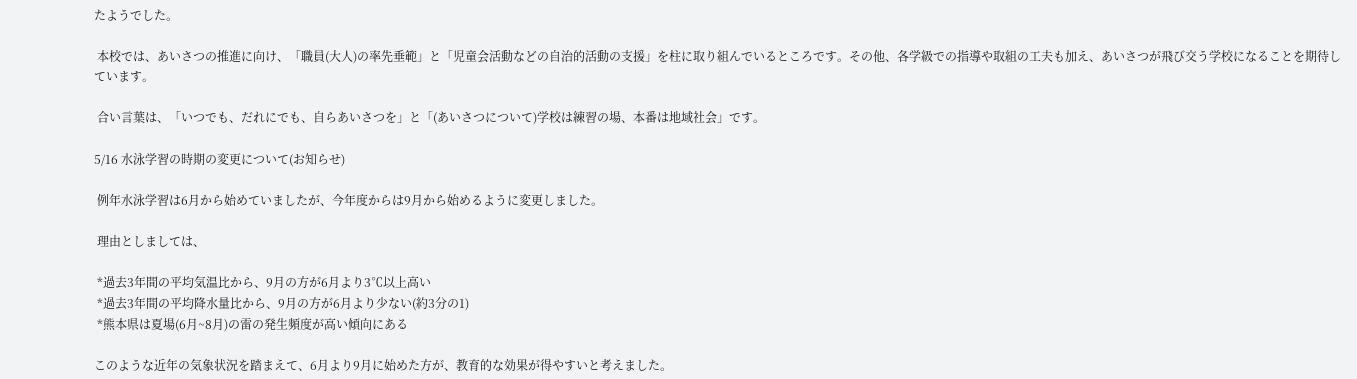たようでした。

 本校では、あいさつの推進に向け、「職員(大人)の率先垂範」と「児童会活動などの自治的活動の支援」を柱に取り組んでいるところです。その他、各学級での指導や取組の工夫も加え、あいさつが飛び交う学校になることを期待しています。

 合い言葉は、「いつでも、だれにでも、自らあいさつを」と「(あいさつについて)学校は練習の場、本番は地域社会」です。

5/16 水泳学習の時期の変更について(お知らせ)

 例年水泳学習は6月から始めていましたが、今年度からは9月から始めるように変更しました。

 理由としましては、

 *過去3年間の平均気温比から、9月の方が6月より3℃以上高い
 *過去3年間の平均降水量比から、9月の方が6月より少ない(約3分の1)
 *熊本県は夏場(6月~8月)の雷の発生頻度が高い傾向にある

このような近年の気象状況を踏まえて、6月より9月に始めた方が、教育的な効果が得やすいと考えました。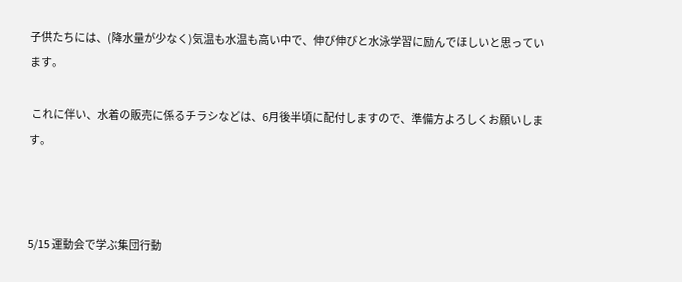子供たちには、(降水量が少なく)気温も水温も高い中で、伸び伸びと水泳学習に励んでほしいと思っています。

 これに伴い、水着の販売に係るチラシなどは、6月後半頃に配付しますので、準備方よろしくお願いします。



5/15 運動会で学ぶ集団行動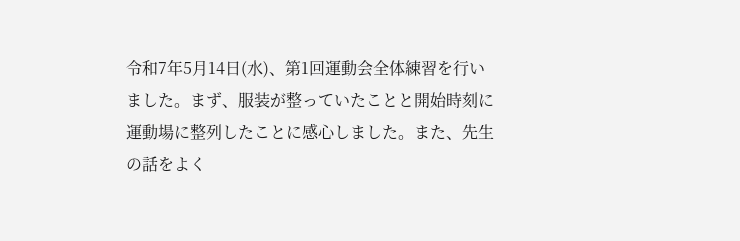令和7年5月14日(水)、第1回運動会全体練習を行いました。まず、服装が整っていたことと開始時刻に運動場に整列したことに感心しました。また、先生の話をよく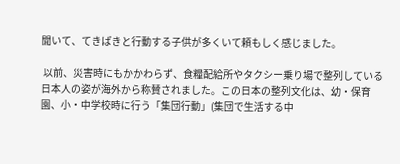聞いて、てきぱきと行動する子供が多くいて頼もしく感じました。

 以前、災害時にもかかわらず、食糧配給所やタクシー乗り場で整列している日本人の姿が海外から称賛されました。この日本の整列文化は、幼・保育園、小・中学校時に行う「集団行動」(集団で生活する中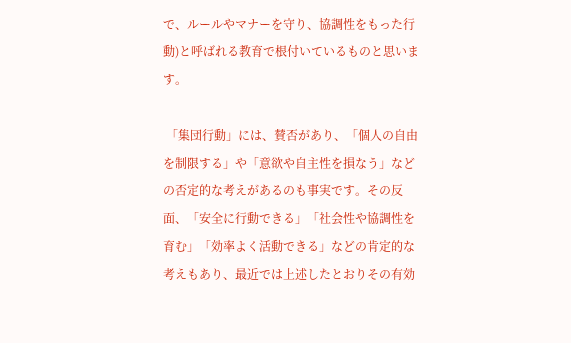で、ルールやマナーを守り、協調性をもった行動)と呼ばれる教育で根付いているものと思います。

 「集団行動」には、賛否があり、「個人の自由を制限する」や「意欲や自主性を損なう」などの否定的な考えがあるのも事実です。その反面、「安全に行動できる」「社会性や協調性を育む」「効率よく活動できる」などの肯定的な考えもあり、最近では上述したとおりその有効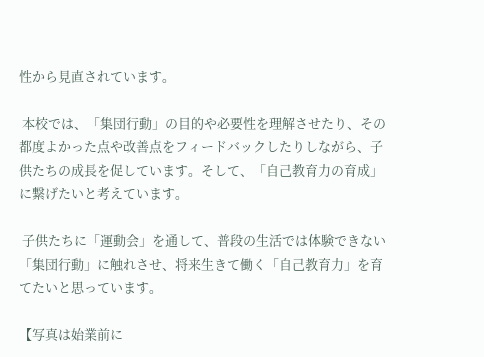性から見直されています。

 本校では、「集団行動」の目的や必要性を理解させたり、その都度よかった点や改善点をフィードバックしたりしながら、子供たちの成長を促しています。そして、「自己教育力の育成」に繋げたいと考えています。

 子供たちに「運動会」を通して、普段の生活では体験できない「集団行動」に触れさせ、将来生きて働く「自己教育力」を育てたいと思っています。

【写真は始業前に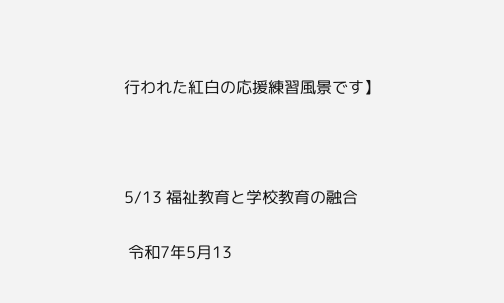行われた紅白の応援練習風景です】



5/13 福祉教育と学校教育の融合

 令和7年5月13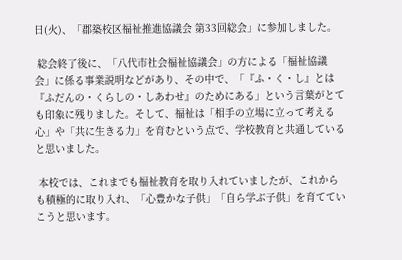日(火)、「郡築校区福祉推進協議会 第33回総会」に参加しました。

 総会終了後に、「八代市社会福祉協議会」の方による「福祉協議会」に係る事業説明などがあり、その中で、「『ふ・く・し』とは『ふだんの・くらしの・しあわせ』のためにある」という言葉がとても印象に残りました。そして、福祉は「相手の立場に立って考える心」や「共に生きる力」を育むという点で、学校教育と共通していると思いました。

 本校では、これまでも福祉教育を取り入れていましたが、これからも積極的に取り入れ、「心豊かな子供」「自ら学ぶ子供」を育てていこうと思います。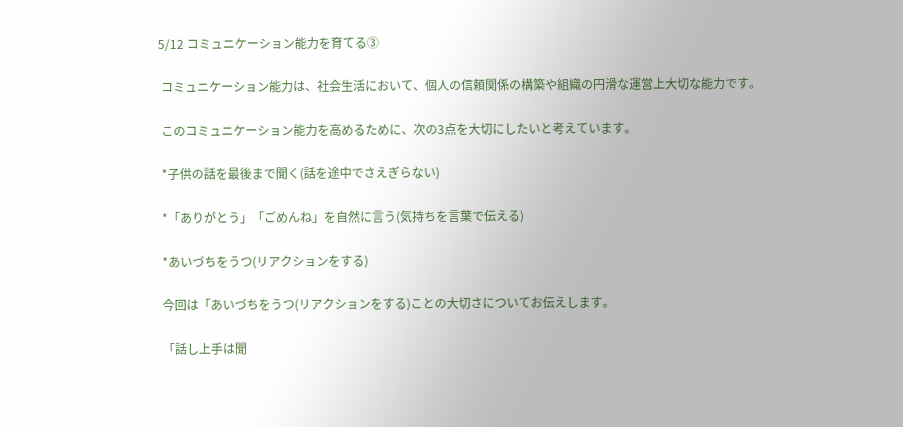5/12 コミュニケーション能力を育てる③

 コミュニケーション能力は、社会生活において、個人の信頼関係の構築や組織の円滑な運営上大切な能力です。

 このコミュニケーション能力を高めるために、次の3点を大切にしたいと考えています。

 *子供の話を最後まで聞く(話を途中でさえぎらない)

 *「ありがとう」「ごめんね」を自然に言う(気持ちを言葉で伝える)

 *あいづちをうつ(リアクションをする)

 今回は「あいづちをうつ(リアクションをする)ことの大切さについてお伝えします。

 「話し上手は聞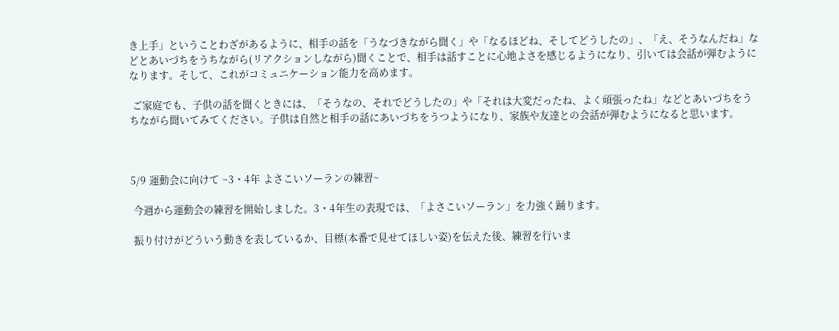き上手」ということわざがあるように、相手の話を「うなづきながら聞く」や「なるほどね、そしてどうしたの」、「え、そうなんだね」などとあいづちをうちながら(リアクションしながら)聞くことで、相手は話すことに心地よさを感じるようになり、引いては会話が弾むようになります。そして、これがコミュニケーション能力を高めます。

 ご家庭でも、子供の話を聞くときには、「そうなの、それでどうしたの」や「それは大変だったね、よく頑張ったね」などとあいづちをうちながら聞いてみてください。子供は自然と相手の話にあいづちをうつようになり、家族や友達との会話が弾むようになると思います。



5/9 運動会に向けて ~3・4年 よさこいソーランの練習~

 今週から運動会の練習を開始しました。3・4年生の表現では、「よさこいソーラン」を力強く踊ります。

 振り付けがどういう動きを表しているか、目標(本番で見せてほしい姿)を伝えた後、練習を行いま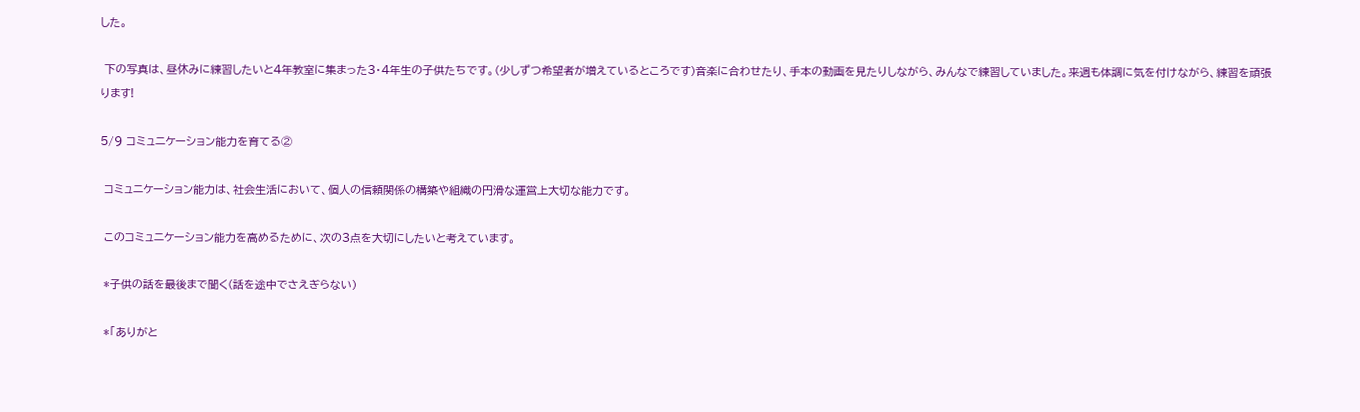した。

 下の写真は、昼休みに練習したいと4年教室に集まった3・4年生の子供たちです。(少しずつ希望者が増えているところです)音楽に合わせたり、手本の動画を見たりしながら、みんなで練習していました。来週も体調に気を付けながら、練習を頑張ります!

5/9 コミュニケーション能力を育てる②

 コミュニケーション能力は、社会生活において、個人の信頼関係の構築や組織の円滑な運営上大切な能力です。

 このコミュニケーション能力を高めるために、次の3点を大切にしたいと考えています。

 *子供の話を最後まで聞く(話を途中でさえぎらない)

 *「ありがと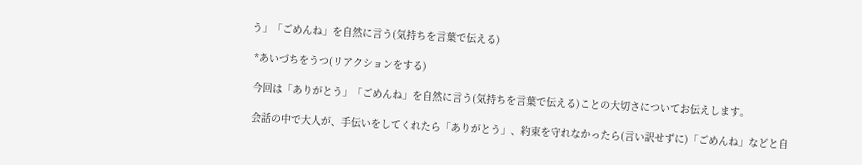う」「ごめんね」を自然に言う(気持ちを言葉で伝える)

 *あいづちをうつ(リアクションをする)

 今回は「ありがとう」「ごめんね」を自然に言う(気持ちを言葉で伝える)ことの大切さについてお伝えします。

 会話の中で大人が、手伝いをしてくれたら「ありがとう」、約束を守れなかったら(言い訳せずに)「ごめんね」などと自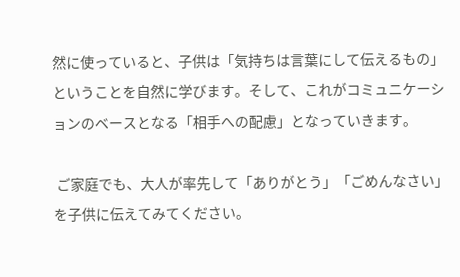然に使っていると、子供は「気持ちは言葉にして伝えるもの」ということを自然に学びます。そして、これがコミュニケーションのベースとなる「相手への配慮」となっていきます。

 ご家庭でも、大人が率先して「ありがとう」「ごめんなさい」を子供に伝えてみてください。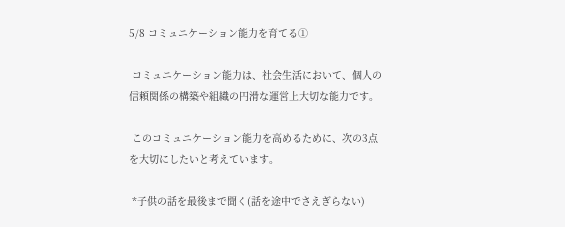5/8 コミュニケーション能力を育てる①

 コミュニケーション能力は、社会生活において、個人の信頼関係の構築や組織の円滑な運営上大切な能力です。

 このコミュニケーション能力を高めるために、次の3点を大切にしたいと考えています。

 *子供の話を最後まで聞く(話を途中でさえぎらない)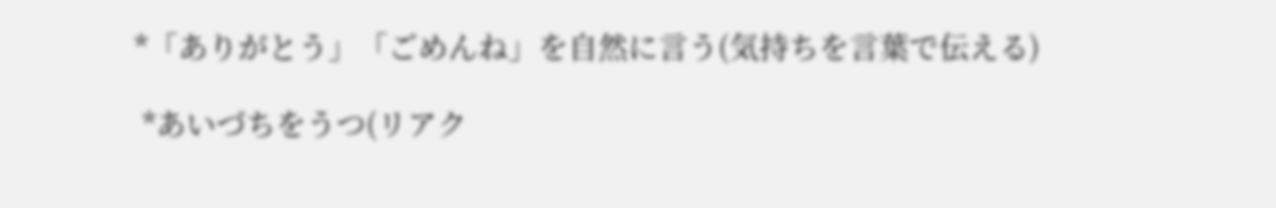*「ありがとう」「ごめんね」を自然に言う(気持ちを言葉で伝える)

 *あいづちをうつ(リアク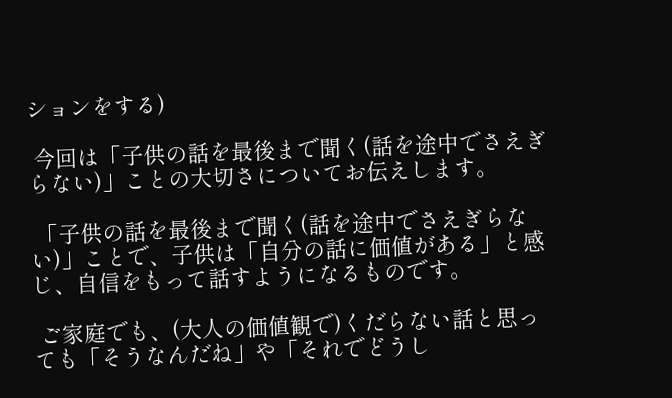ションをする)

 今回は「子供の話を最後まで聞く(話を途中でさえぎらない)」ことの大切さについてお伝えします。

 「子供の話を最後まで聞く(話を途中でさえぎらない)」ことで、子供は「自分の話に価値がある」と感じ、自信をもって話すようになるものです。

 ご家庭でも、(大人の価値観で)くだらない話と思っても「そうなんだね」や「それでどうし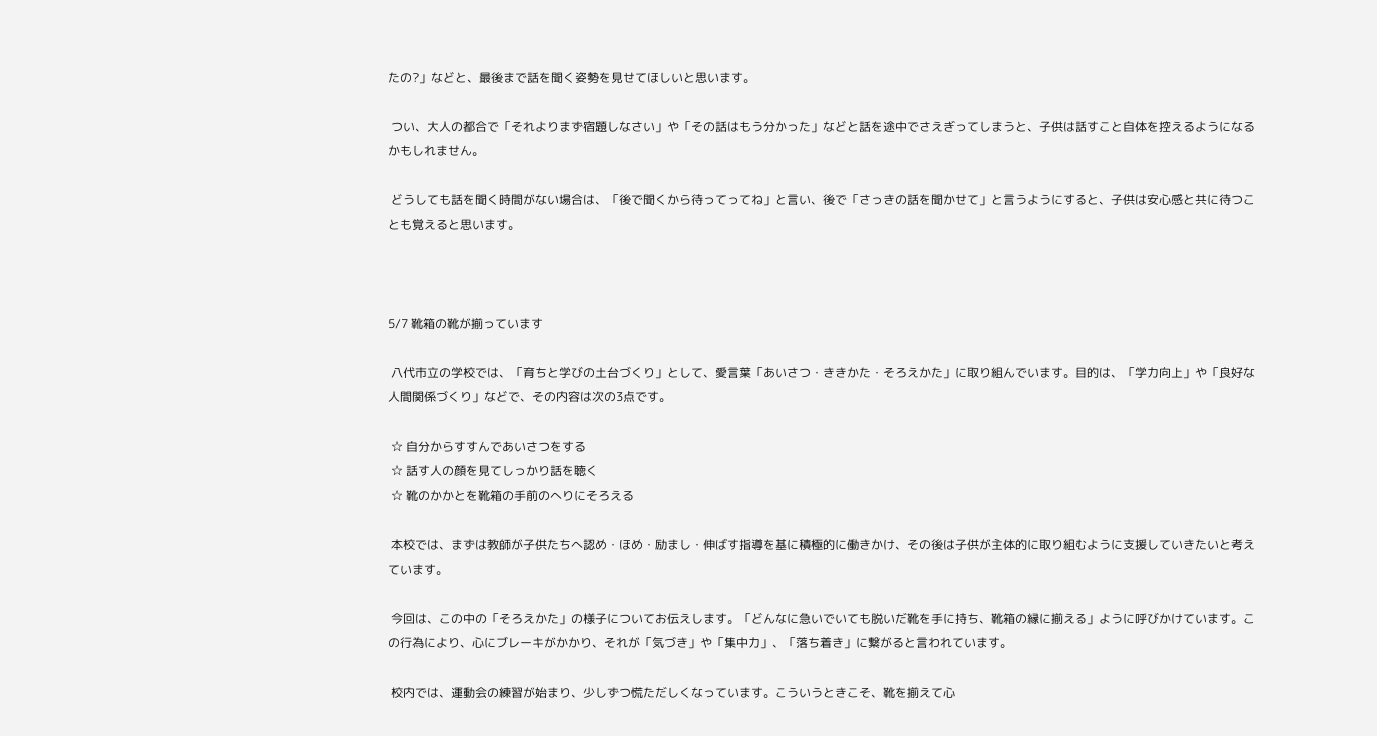たの?」などと、最後まで話を聞く姿勢を見せてほしいと思います。

 つい、大人の都合で「それよりまず宿題しなさい」や「その話はもう分かった」などと話を途中でさえぎってしまうと、子供は話すこと自体を控えるようになるかもしれません。

 どうしても話を聞く時間がない場合は、「後で聞くから待ってってね」と言い、後で「さっきの話を聞かせて」と言うようにすると、子供は安心感と共に待つことも覚えると思います。



5/7 靴箱の靴が揃っています

 八代市立の学校では、「育ちと学びの土台づくり」として、愛言葉「あいさつ・ききかた・そろえかた」に取り組んでいます。目的は、「学力向上」や「良好な人間関係づくり」などで、その内容は次の3点です。

 ☆ 自分からすすんであいさつをする
 ☆ 話す人の顔を見てしっかり話を聴く
 ☆ 靴のかかとを靴箱の手前のへりにそろえる

 本校では、まずは教師が子供たちへ認め・ほめ・励まし・伸ばす指導を基に積極的に働きかけ、その後は子供が主体的に取り組むように支援していきたいと考えています。

 今回は、この中の「そろえかた」の様子についてお伝えします。「どんなに急いでいても脱いだ靴を手に持ち、靴箱の縁に揃える」ように呼びかけています。この行為により、心にブレーキがかかり、それが「気づき」や「集中力」、「落ち着き」に繋がると言われています。

 校内では、運動会の練習が始まり、少しずつ慌ただしくなっています。こういうときこそ、靴を揃えて心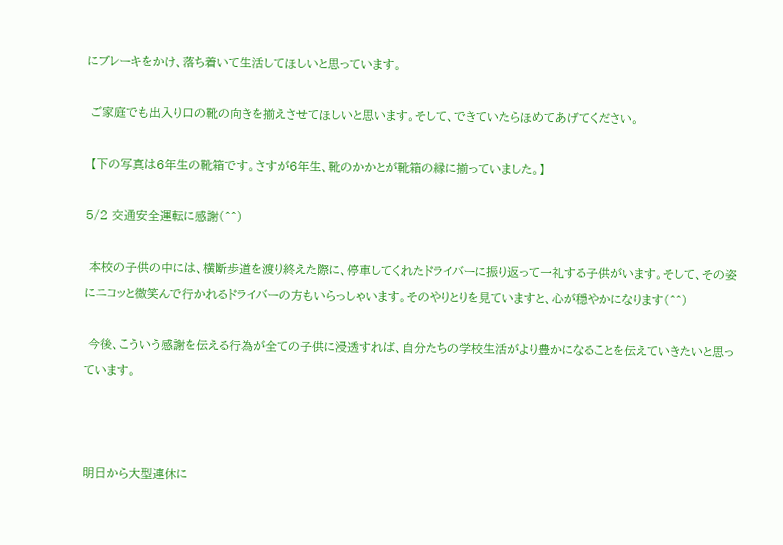にブレーキをかけ、落ち着いて生活してほしいと思っています。

 ご家庭でも出入り口の靴の向きを揃えさせてほしいと思います。そして、できていたらほめてあげてください。

 【下の写真は6年生の靴箱です。さすが6年生、靴のかかとが靴箱の縁に揃っていました。】

5/2 交通安全運転に感謝(^^)

 本校の子供の中には、横断歩道を渡り終えた際に、停車してくれたドライバーに振り返って一礼する子供がいます。そして、その姿にニコッと微笑んで行かれるドライバーの方もいらっしゃいます。そのやりとりを見ていますと、心が穏やかになります(^^)

 今後、こういう感謝を伝える行為が全ての子供に浸透すれば、自分たちの学校生活がより豊かになることを伝えていきたいと思っています。



明日から大型連休に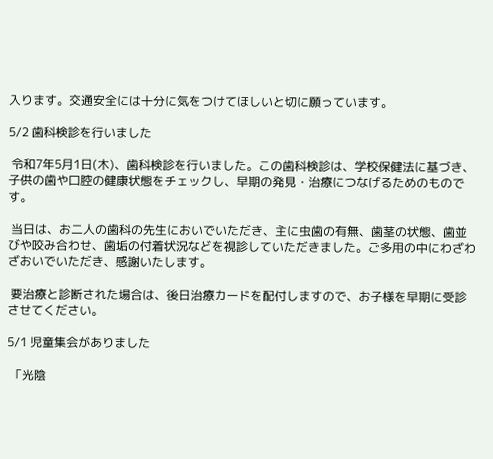入ります。交通安全には十分に気をつけてほしいと切に願っています。

5/2 歯科検診を行いました

 令和7年5月1日(木)、歯科検診を行いました。この歯科検診は、学校保健法に基づき、子供の歯や口腔の健康状態をチェックし、早期の発見・治療につなげるためのものです。

 当日は、お二人の歯科の先生においでいただき、主に虫歯の有無、歯茎の状態、歯並びや咬み合わせ、歯垢の付着状況などを視診していただきました。ご多用の中にわざわざおいでいただき、感謝いたします。

 要治療と診断された場合は、後日治療カードを配付しますので、お子様を早期に受診させてください。

5/1 児童集会がありました

 「光陰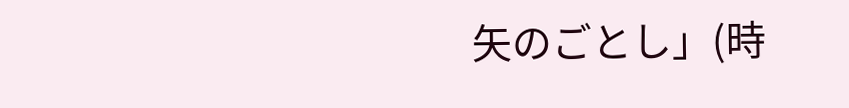矢のごとし」(時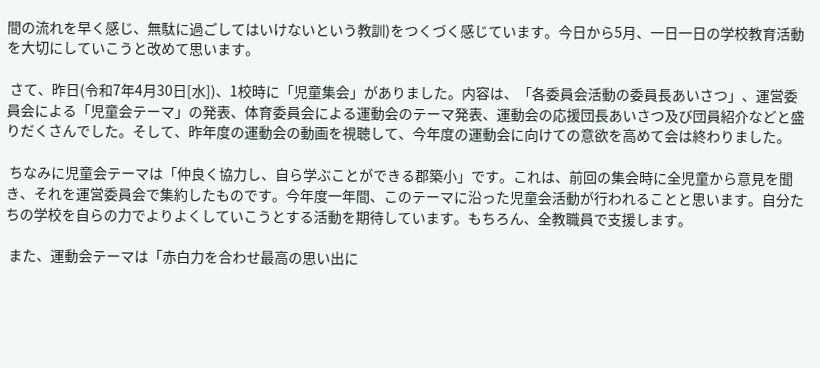間の流れを早く感じ、無駄に過ごしてはいけないという教訓)をつくづく感じています。今日から5月、一日一日の学校教育活動を大切にしていこうと改めて思います。

 さて、昨日(令和7年4月30日[水])、1校時に「児童集会」がありました。内容は、「各委員会活動の委員長あいさつ」、運営委員会による「児童会テーマ」の発表、体育委員会による運動会のテーマ発表、運動会の応援団長あいさつ及び団員紹介などと盛りだくさんでした。そして、昨年度の運動会の動画を視聴して、今年度の運動会に向けての意欲を高めて会は終わりました。

 ちなみに児童会テーマは「仲良く協力し、自ら学ぶことができる郡築小」です。これは、前回の集会時に全児童から意見を聞き、それを運営委員会で集約したものです。今年度一年間、このテーマに沿った児童会活動が行われることと思います。自分たちの学校を自らの力でよりよくしていこうとする活動を期待しています。もちろん、全教職員で支援します。

 また、運動会テーマは「赤白力を合わせ最高の思い出に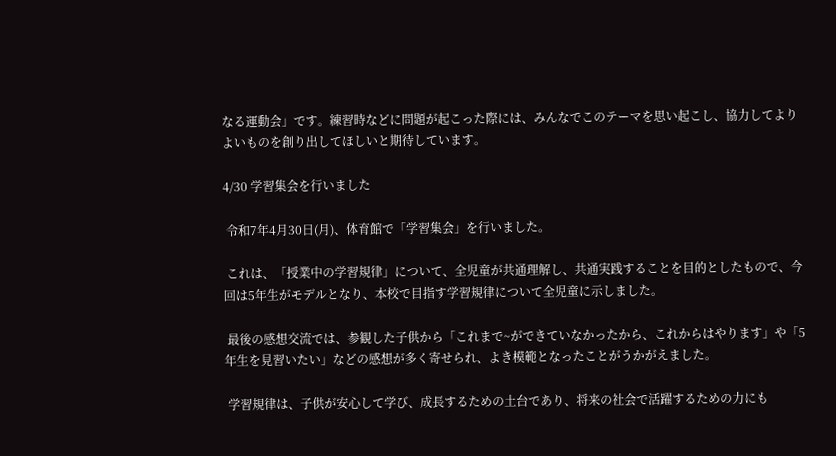なる運動会」です。練習時などに問題が起こった際には、みんなでこのテーマを思い起こし、協力してよりよいものを創り出してほしいと期待しています。

4/30 学習集会を行いました

 令和7年4月30日(月)、体育館で「学習集会」を行いました。

 これは、「授業中の学習規律」について、全児童が共通理解し、共通実践することを目的としたもので、今回は5年生がモデルとなり、本校で目指す学習規律について全児童に示しました。

 最後の感想交流では、参観した子供から「これまで~ができていなかったから、これからはやります」や「5年生を見習いたい」などの感想が多く寄せられ、よき模範となったことがうかがえました。

 学習規律は、子供が安心して学び、成長するための土台であり、将来の社会で活躍するための力にも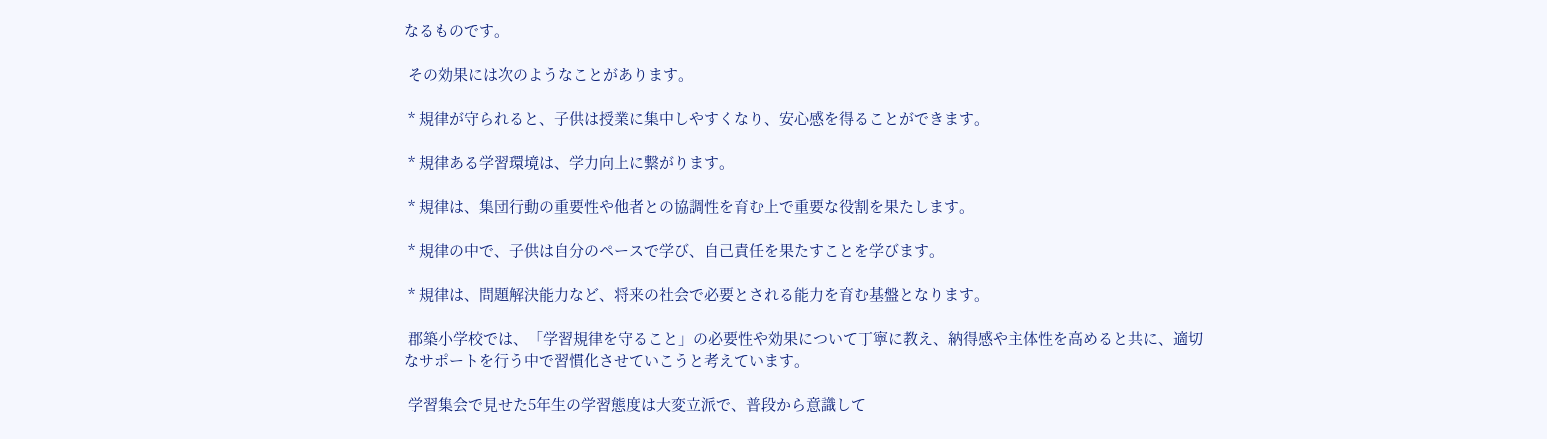なるものです。

 その効果には次のようなことがあります。

 * 規律が守られると、子供は授業に集中しやすくなり、安心感を得ることができます。

 * 規律ある学習環境は、学力向上に繋がります。

 * 規律は、集団行動の重要性や他者との協調性を育む上で重要な役割を果たします。

 * 規律の中で、子供は自分のペースで学び、自己責任を果たすことを学びます。

 * 規律は、問題解決能力など、将来の社会で必要とされる能力を育む基盤となります。

 郡築小学校では、「学習規律を守ること」の必要性や効果について丁寧に教え、納得感や主体性を高めると共に、適切なサポートを行う中で習慣化させていこうと考えています。

 学習集会で見せた5年生の学習態度は大変立派で、普段から意識して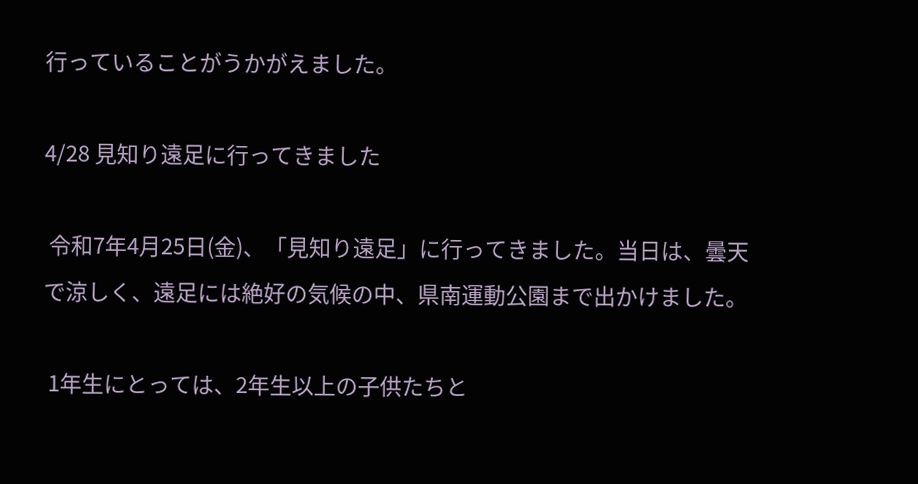行っていることがうかがえました。

4/28 見知り遠足に行ってきました

 令和7年4月25日(金)、「見知り遠足」に行ってきました。当日は、曇天で涼しく、遠足には絶好の気候の中、県南運動公園まで出かけました。

 1年生にとっては、2年生以上の子供たちと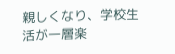親しくなり、学校生活が一層楽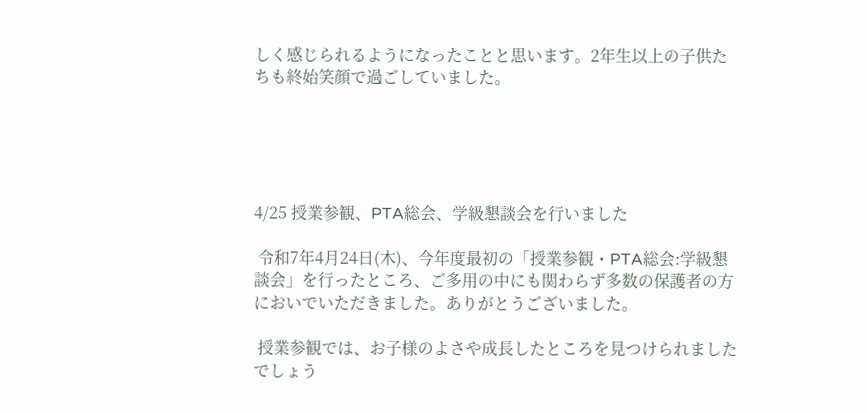しく感じられるようになったことと思います。2年生以上の子供たちも終始笑顔で過ごしていました。





4/25 授業参観、PTA総会、学級懇談会を行いました

 令和7年4月24日(木)、今年度最初の「授業参観・PTA総会:学級懇談会」を行ったところ、ご多用の中にも関わらず多数の保護者の方においでいただきました。ありがとうございました。

 授業参観では、お子様のよさや成長したところを見つけられましたでしょう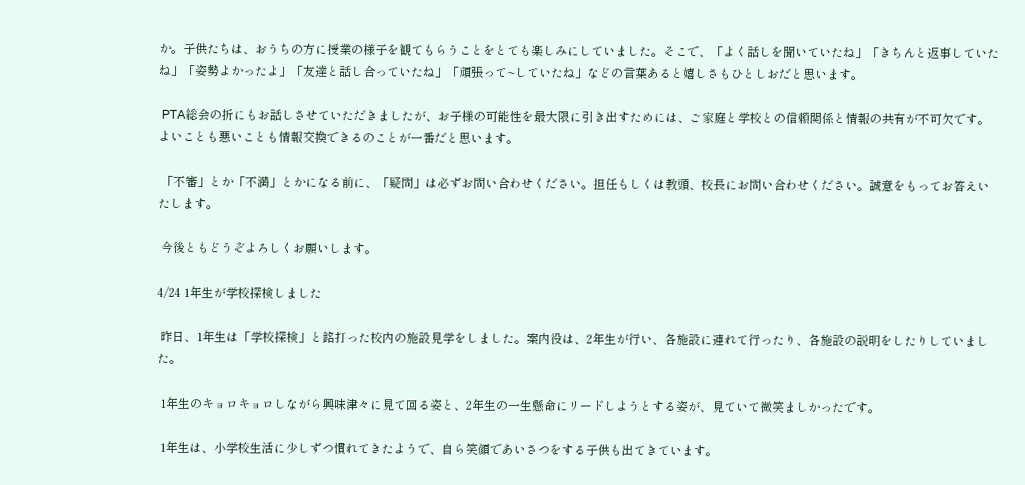か。子供たちは、おうちの方に授業の様子を観てもらうことをとても楽しみにしていました。そこで、「よく話しを聞いていたね」「きちんと返事していたね」「姿勢よかったよ」「友達と話し合っていたね」「頑張って~していたね」などの言葉あると嬉しさもひとしおだと思います。

 PTA総会の折にもお話しさせていただきましたが、お子様の可能性を最大限に引き出すためには、ご家庭と学校との信頼関係と情報の共有が不可欠です。よいことも悪いことも情報交換できるのことが一番だと思います。

 「不審」とか「不満」とかになる前に、「疑問」は必ずお問い合わせください。担任もしくは教頭、校長にお問い合わせください。誠意をもってお答えいたします。

 今後ともどうぞよろしくお願いします。

4/24 1年生が学校探検しました

 昨日、1年生は「学校探検」と銘打った校内の施設見学をしました。案内役は、2年生が行い、各施設に連れて行ったり、各施設の説明をしたりしていました。

 1年生のキョロキョロしながら興味津々に見て回る姿と、2年生の一生懸命にリードしようとする姿が、見ていて微笑ましかったです。

 1年生は、小学校生活に少しずつ慣れてきたようで、自ら笑顔であいさつをする子供も出てきています。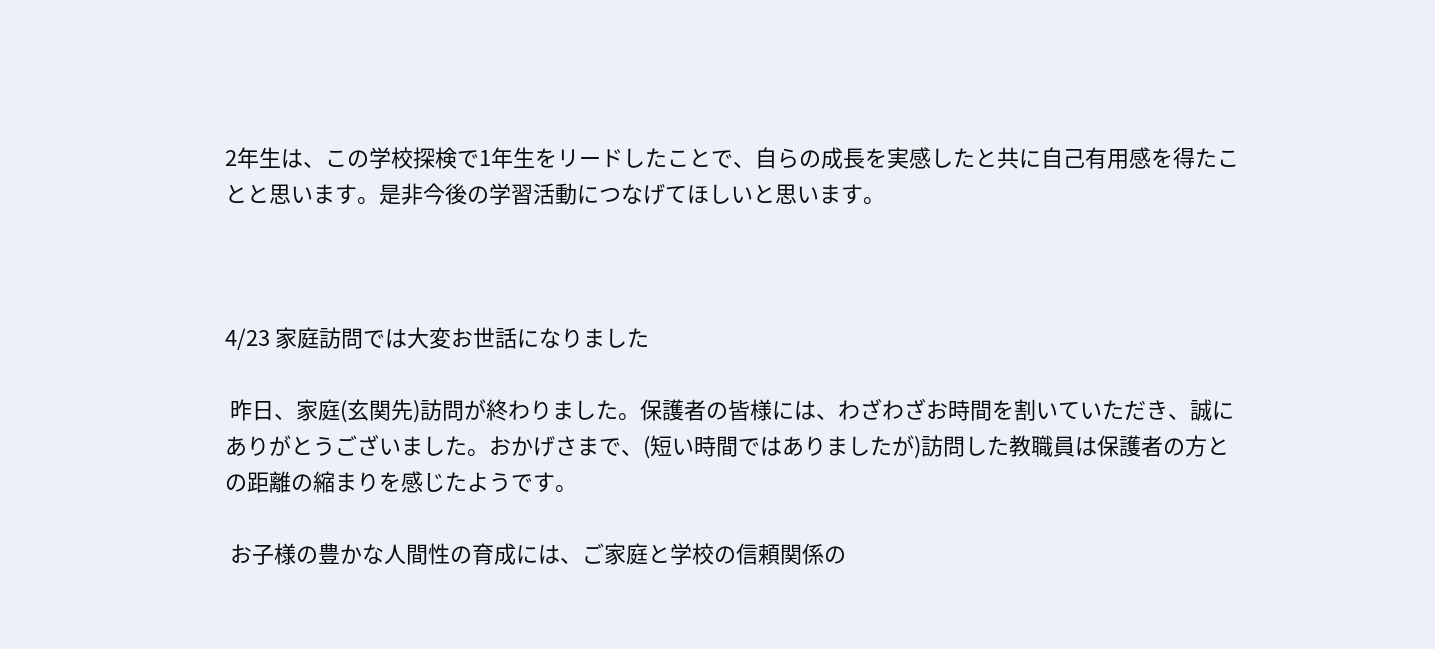2年生は、この学校探検で1年生をリードしたことで、自らの成長を実感したと共に自己有用感を得たことと思います。是非今後の学習活動につなげてほしいと思います。



4/23 家庭訪問では大変お世話になりました

 昨日、家庭(玄関先)訪問が終わりました。保護者の皆様には、わざわざお時間を割いていただき、誠にありがとうございました。おかげさまで、(短い時間ではありましたが)訪問した教職員は保護者の方との距離の縮まりを感じたようです。

 お子様の豊かな人間性の育成には、ご家庭と学校の信頼関係の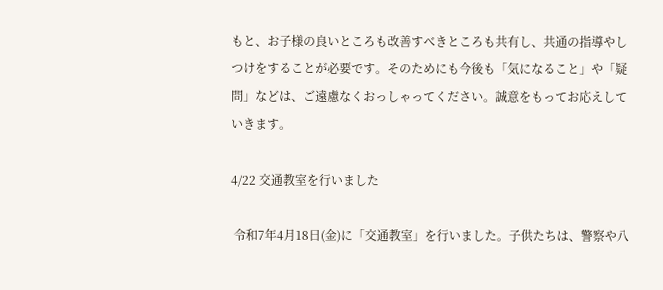もと、お子様の良いところも改善すべきところも共有し、共通の指導やしつけをすることが必要です。そのためにも今後も「気になること」や「疑問」などは、ご遠慮なくおっしゃってください。誠意をもってお応えしていきます。

4/22 交通教室を行いました

 令和7年4月18日(金)に「交通教室」を行いました。子供たちは、警察や八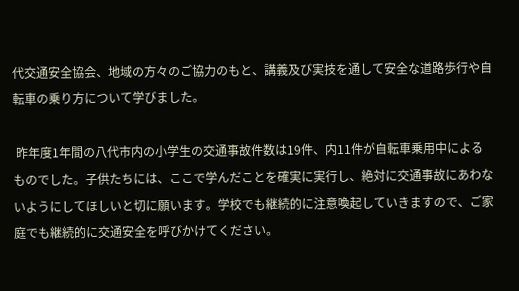代交通安全協会、地域の方々のご協力のもと、講義及び実技を通して安全な道路歩行や自転車の乗り方について学びました。

 昨年度1年間の八代市内の小学生の交通事故件数は19件、内11件が自転車乗用中によるものでした。子供たちには、ここで学んだことを確実に実行し、絶対に交通事故にあわないようにしてほしいと切に願います。学校でも継続的に注意喚起していきますので、ご家庭でも継続的に交通安全を呼びかけてください。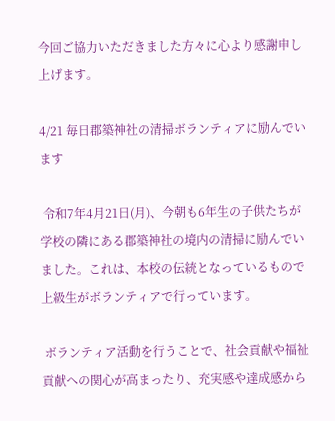今回ご協力いただきました方々に心より感謝申し上げます。

4/21 毎日郡築神社の清掃ボランティアに励んでいます

 令和7年4月21日(月)、今朝も6年生の子供たちが学校の隣にある郡築神社の境内の清掃に励んでいました。これは、本校の伝統となっているもので上級生がボランティアで行っています。

 ボランティア活動を行うことで、社会貢献や福祉貢献への関心が高まったり、充実感や達成感から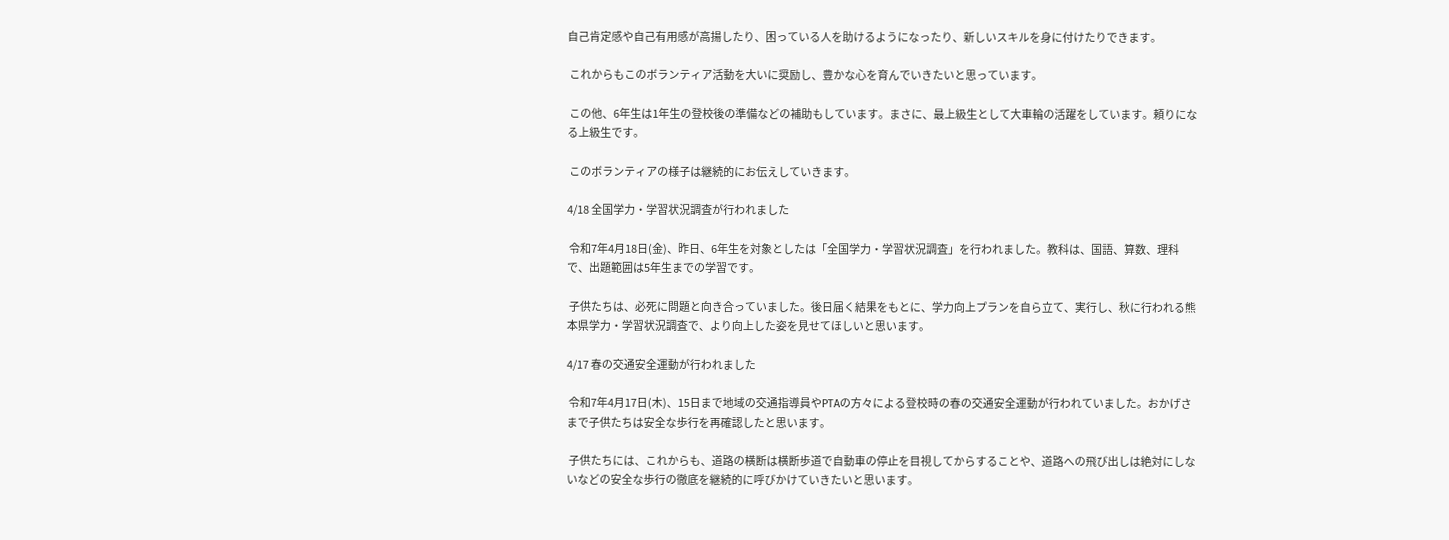自己肯定感や自己有用感が高揚したり、困っている人を助けるようになったり、新しいスキルを身に付けたりできます。

 これからもこのボランティア活動を大いに奨励し、豊かな心を育んでいきたいと思っています。

 この他、6年生は1年生の登校後の準備などの補助もしています。まさに、最上級生として大車輪の活躍をしています。頼りになる上級生です。

 このボランティアの様子は継続的にお伝えしていきます。

4/18 全国学力・学習状況調査が行われました

 令和7年4月18日(金)、昨日、6年生を対象としたは「全国学力・学習状況調査」を行われました。教科は、国語、算数、理科で、出題範囲は5年生までの学習です。

 子供たちは、必死に問題と向き合っていました。後日届く結果をもとに、学力向上プランを自ら立て、実行し、秋に行われる熊本県学力・学習状況調査で、より向上した姿を見せてほしいと思います。

4/17 春の交通安全運動が行われました

 令和7年4月17日(木)、15日まで地域の交通指導員やPTAの方々による登校時の春の交通安全運動が行われていました。おかげさまで子供たちは安全な歩行を再確認したと思います。

 子供たちには、これからも、道路の横断は横断歩道で自動車の停止を目視してからすることや、道路への飛び出しは絶対にしないなどの安全な歩行の徹底を継続的に呼びかけていきたいと思います。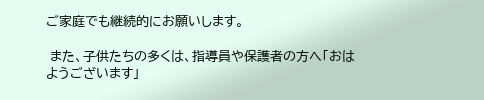ご家庭でも継続的にお願いします。

 また、子供たちの多くは、指導員や保護者の方へ「おはようございます」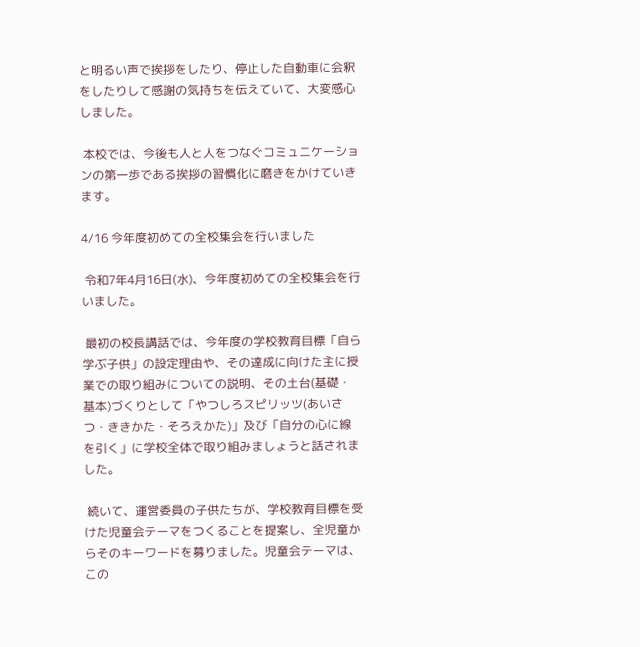と明るい声で挨拶をしたり、停止した自動車に会釈をしたりして感謝の気持ちを伝えていて、大変感心しました。

 本校では、今後も人と人をつなぐコミュニケーションの第一歩である挨拶の習慣化に磨きをかけていきます。

4/16 今年度初めての全校集会を行いました

 令和7年4月16日(水)、今年度初めての全校集会を行いました。

 最初の校長講話では、今年度の学校教育目標「自ら学ぶ子供」の設定理由や、その達成に向けた主に授業での取り組みについての説明、その土台(基礎・基本)づくりとして「やつしろスピリッツ(あいさつ・ききかた・そろえかた)」及び「自分の心に線を引く」に学校全体で取り組みましょうと話されました。

 続いて、運営委員の子供たちが、学校教育目標を受けた児童会テーマをつくることを提案し、全児童からそのキーワードを募りました。児童会テーマは、この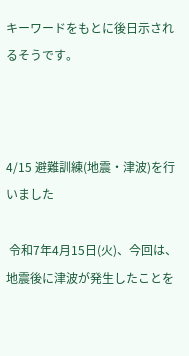キーワードをもとに後日示されるそうです。



4/15 避難訓練(地震・津波)を行いました

 令和7年4月15日(火)、今回は、地震後に津波が発生したことを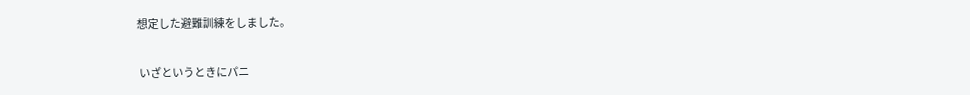想定した避難訓練をしました。

 いざというときにパニ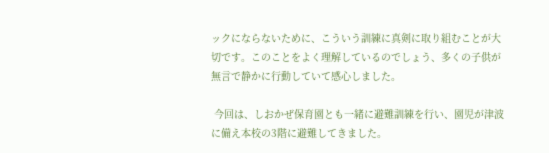ックにならないために、こういう訓練に真剣に取り組むことが大切です。このことをよく理解しているのでしょう、多くの子供が無言で静かに行動していて感心しました。

 今回は、しおかぜ保育園とも一緒に避難訓練を行い、園児が津波に備え本校の3階に避難してきました。